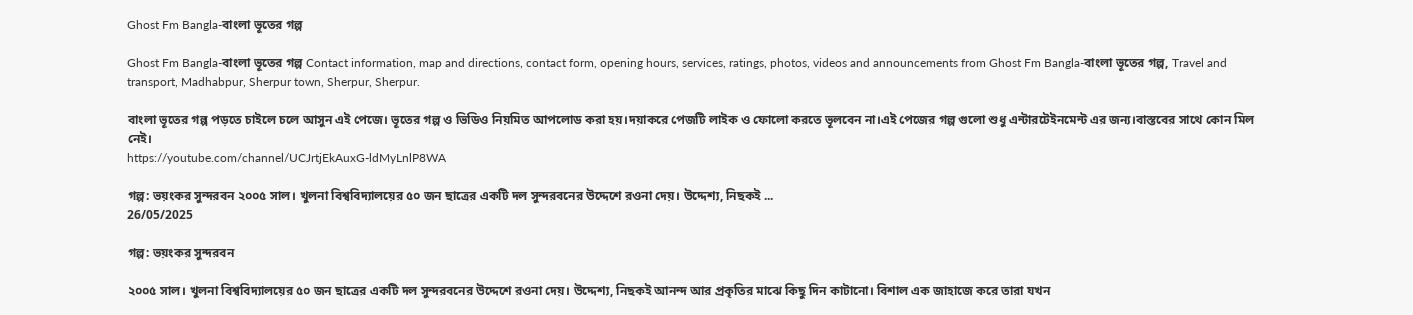Ghost Fm Bangla-বাংলা ভূতের গল্প

Ghost Fm Bangla-বাংলা ভূতের গল্প Contact information, map and directions, contact form, opening hours, services, ratings, photos, videos and announcements from Ghost Fm Bangla-বাংলা ভূতের গল্প, Travel and transport, Madhabpur, Sherpur town, Sherpur, Sherpur.

বাংলা ভূতের গল্প পড়তে চাইলে চলে আসুন এই পেজে। ভূতের গল্প ও ভিডিও নিয়মিত আপলোড করা হয়।দয়াকরে পেজটি লাইক ও ফোলো করতে ভূলবেন না।এই পেজের গল্প গুলো শুধু এন্টারটেইনমেন্ট এর জন্য।বাস্তবের সাথে কোন মিল নেই।
https://youtube.com/channel/UCJrtjEkAuxG-ldMyLnlP8WA

গল্প: ভয়ংকর সুন্দরবন ২০০৫ সাল। খুলনা বিশ্ববিদ্যালয়ের ৫০ জন ছাত্রের একটি দল সুন্দরবনের উদ্দেশে রওনা দেয়। উদ্দেশ্য, নিছকই ...
26/05/2025

গল্প: ভয়ংকর সুন্দরবন

২০০৫ সাল। খুলনা বিশ্ববিদ্যালয়ের ৫০ জন ছাত্রের একটি দল সুন্দরবনের উদ্দেশে রওনা দেয়। উদ্দেশ্য, নিছকই আনন্দ আর প্রকৃতির মাঝে কিছু দিন কাটানো। বিশাল এক জাহাজে করে তারা যখন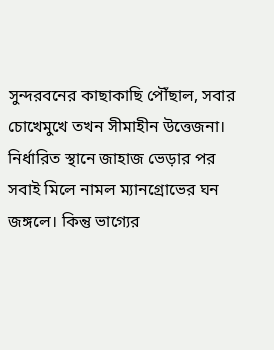সুন্দরবনের কাছাকাছি পৌঁছাল, সবার চোখেমুখে তখন সীমাহীন উত্তেজনা। নির্ধারিত স্থানে জাহাজ ভেড়ার পর সবাই মিলে নামল ম্যানগ্রোভের ঘন জঙ্গলে। কিন্তু ভাগ্যের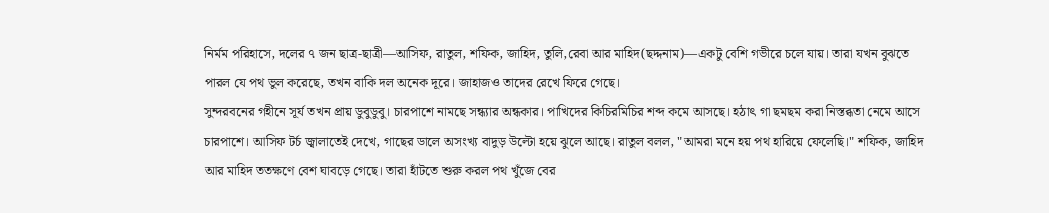নির্মম পরিহাসে, দলের ৭ জন ছাত্র-ছাত্রী—আসিফ, রাতুল, শফিক, জাহিদ, তুলি,রেবা আর মাহিদ(ছদ্দনাম)—একটু বেশি গভীরে চলে যায়। তারা যখন বুঝতে পারল যে পথ ভুল করেছে, তখন বাকি দল অনেক দূরে। জাহাজও তাদের রেখে ফিরে গেছে।
সুন্দরবনের গহীনে সূর্য তখন প্রায় ডুবুডুবু। চারপাশে নামছে সন্ধ্যার অন্ধকার। পাখিদের কিচিরমিচির শব্দ কমে আসছে। হঠাৎ গা ছমছম করা নিস্তব্ধতা নেমে আসে চারপাশে। আসিফ টর্চ জ্বালাতেই দেখে, গাছের ডালে অসংখ্য বাদুড় উল্টো হয়ে ঝুলে আছে। রাতুল বলল, "আমরা মনে হয় পথ হারিয়ে ফেলেছি।" শফিক, জাহিদ আর মাহিদ ততক্ষণে বেশ ঘাবড়ে গেছে। তারা হাঁটতে শুরু করল পথ খুঁজে বের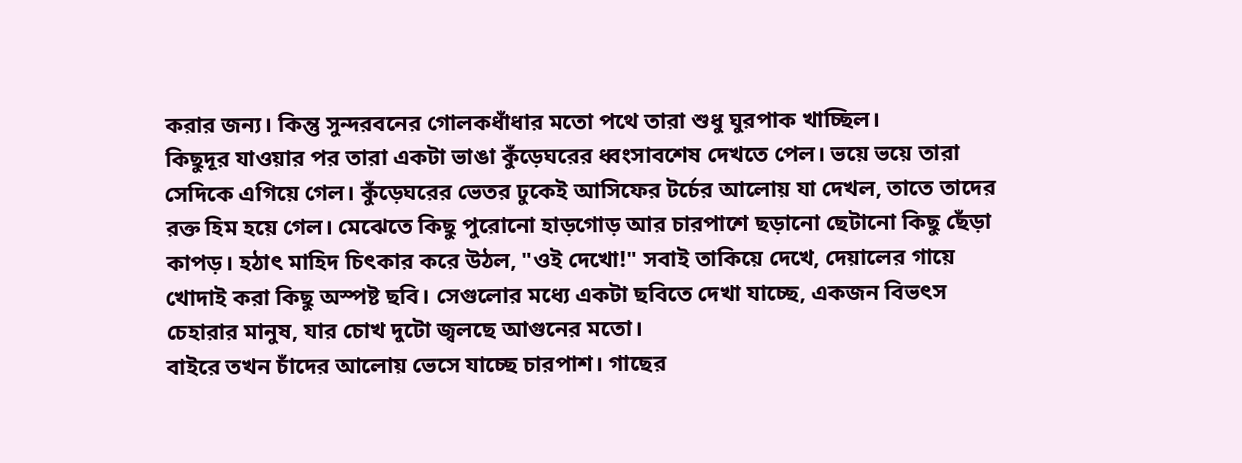করার জন্য। কিন্তু সুন্দরবনের গোলকধাঁধার মতো পথে তারা শুধু ঘুরপাক খাচ্ছিল।
কিছুদূর যাওয়ার পর তারা একটা ভাঙা কুঁড়েঘরের ধ্বংসাবশেষ দেখতে পেল। ভয়ে ভয়ে তারা সেদিকে এগিয়ে গেল। কুঁড়েঘরের ভেতর ঢুকেই আসিফের টর্চের আলোয় যা দেখল, তাতে তাদের রক্ত হিম হয়ে গেল। মেঝেতে কিছু পুরোনো হাড়গোড় আর চারপাশে ছড়ানো ছেটানো কিছু ছেঁড়া কাপড়। হঠাৎ মাহিদ চিৎকার করে উঠল, "ওই দেখো!" সবাই তাকিয়ে দেখে, দেয়ালের গায়ে খোদাই করা কিছু অস্পষ্ট ছবি। সেগুলোর মধ্যে একটা ছবিতে দেখা যাচ্ছে, একজন বিভৎস চেহারার মানুষ, যার চোখ দুটো জ্বলছে আগুনের মতো।
বাইরে তখন চাঁদের আলোয় ভেসে যাচ্ছে চারপাশ। গাছের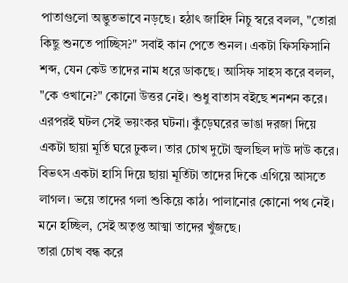পাতাগুলো অদ্ভুতভাবে নড়ছে। হঠাৎ জাহিদ নিচু স্বরে বলল, "তোরা কিছু শুনতে পাচ্ছিস?" সবাই কান পেতে শুনল। একটা ফিসফিসানি শব্দ, যেন কেউ তাদের নাম ধরে ডাকছে। আসিফ সাহস করে বলল, "কে ওখানে?" কোনো উত্তর নেই। শুধু বাতাস বইছে শনশন করে। এরপরই ঘটল সেই ভয়ংকর ঘটনা। কুঁড়েঘরের ভাঙা দরজা দিয়ে একটা ছায়া মূর্তি ঘরে ঢুকল। তার চোখ দুটো জ্বলছিল দাউ দাউ করে। বিভৎস একটা হাসি দিয়ে ছায়া মূর্তিটা তাদের দিকে এগিয়ে আসতে লাগল। ভয়ে তাদের গলা শুকিয়ে কাঠ। পালানোর কোনো পথ নেই। মনে হচ্ছিল, সেই অতৃপ্ত আত্মা তাদের খুঁজছে।
তারা চোখ বন্ধ করে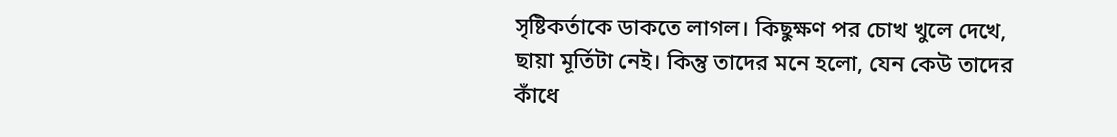সৃষ্টিকর্তাকে ডাকতে লাগল। কিছুক্ষণ পর চোখ খুলে দেখে, ছায়া মূর্তিটা নেই। কিন্তু তাদের মনে হলো, যেন কেউ তাদের কাঁধে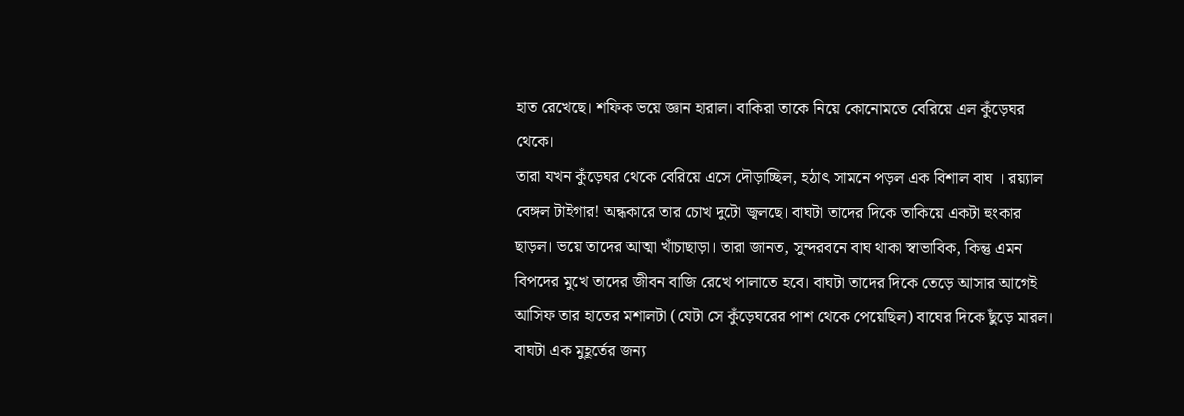হাত রেখেছে। শফিক ভয়ে জ্ঞান হারাল। বাকিরা তাকে নিয়ে কোনোমতে বেরিয়ে এল কুঁড়েঘর থেকে।
তারা যখন কুঁড়েঘর থেকে বেরিয়ে এসে দৌড়াচ্ছিল, হঠাৎ সামনে পড়ল এক বিশাল বাঘ । রয়্যাল বেঙ্গল টাইগার! অন্ধকারে তার চোখ দুটো জ্বলছে। বাঘটা তাদের দিকে তাকিয়ে একটা হুংকার ছাড়ল। ভয়ে তাদের আত্মা খাঁচাছাড়া। তারা জানত, সুন্দরবনে বাঘ থাকা স্বাভাবিক, কিন্তু এমন বিপদের মুখে তাদের জীবন বাজি রেখে পালাতে হবে। বাঘটা তাদের দিকে তেড়ে আসার আগেই আসিফ তার হাতের মশালটা (যেটা সে কুঁড়েঘরের পাশ থেকে পেয়েছিল) বাঘের দিকে ছুঁড়ে মারল। বাঘটা এক মুহূর্তের জন্য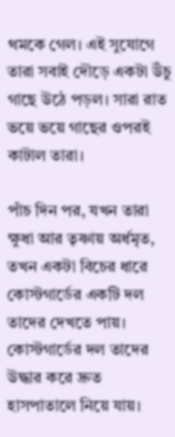থমকে গেল। এই সুযোগে তারা সবাই দৌড়ে একটা উঁচু গাছে উঠে পড়ল। সারা রাত ভয়ে ভয়ে গাছের ওপরই কাটাল তারা।

পাঁচ দিন পর, যখন তারা ক্ষুধা আর তৃষ্ণায় অর্ধমৃত, তখন একটা বিচের ধারে কোস্টগার্ডের একটি দল তাদের দেখতে পায়। কোস্টগার্ডের দল তাদের উদ্ধার করে দ্রুত হাসপাতালে নিয়ে যায়।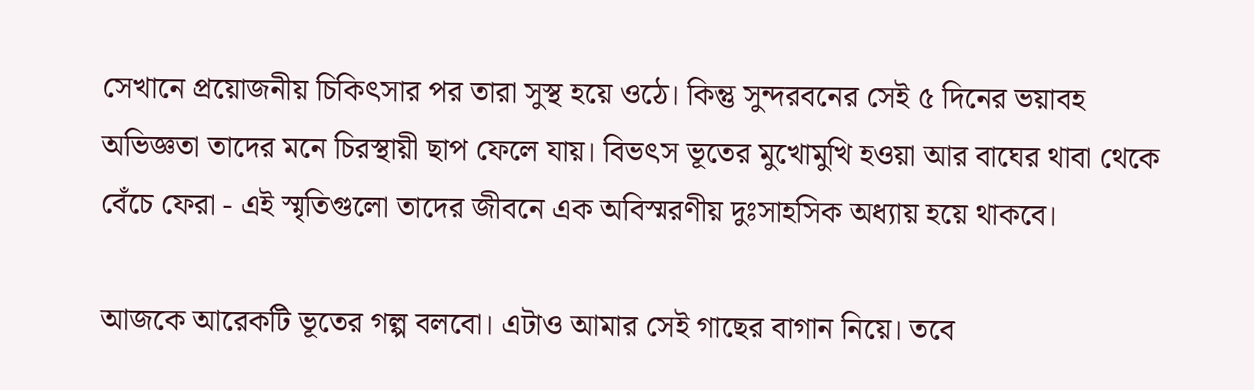সেখানে প্রয়োজনীয় চিকিৎসার পর তারা সুস্থ হয়ে ওঠে। কিন্তু সুন্দরবনের সেই ৫ দিনের ভয়াবহ অভিজ্ঞতা তাদের মনে চিরস্থায়ী ছাপ ফেলে যায়। বিভৎস ভূতের মুখোমুখি হওয়া আর বাঘের থাবা থেকে বেঁচে ফেরা - এই স্মৃতিগুলো তাদের জীবনে এক অবিস্মরণীয় দুঃসাহসিক অধ্যায় হয়ে থাকবে।

আজকে আরেকটি ভূতের গল্প বলবো। এটাও আমার সেই গাছের বাগান নিয়ে। তবে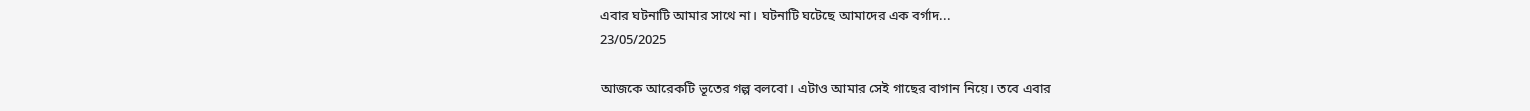এবার ঘটনাটি আমার সাথে না। ঘটনাটি ঘটেছে আমাদের এক বর্গাদ...
23/05/2025

আজকে আরেকটি ভূতের গল্প বলবো। এটাও আমার সেই গাছের বাগান নিয়ে। তবে এবার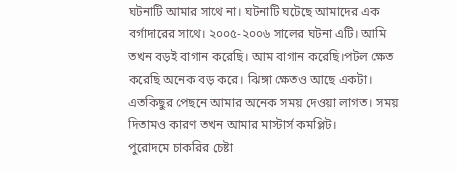ঘটনাটি আমার সাথে না। ঘটনাটি ঘটেছে আমাদের এক বর্গাদারের সাথে। ২০০৫-২০০৬ সালের ঘটনা এটি। আমি তখন বড়ই বাগান করেছি। আম বাগান করেছি।পটল ক্ষেত করেছি অনেক বড় করে। ঝিঙ্গা ক্ষেতও আছে একটা। এতকিছুর পেছনে আমার অনেক সময় দেওয়া লাগত। সময় দিতামও কারণ তখন আমার মাস্টার্স কমপ্লিট।
পুরোদমে চাকরির চেষ্টা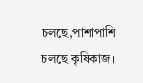চলছে,পাশাপাশি চলছে কৃষিকাজ।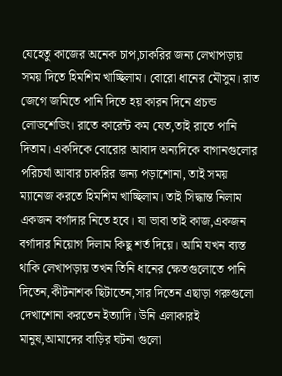যেহেতু কাজের অনেক চাপ,চাকরির জন্য লেখাপড়ায় সময় দিতে হিমশিম খাচ্ছিলাম। বোরো ধানের মৌসুম। রাত জেগে জমিতে পানি দিতে হয় কারন দিনে প্রচন্ড লোডশেডিং। রাতে কারেন্ট কম যেত,তাই রাতে পানি দিতাম। একদিকে বোরোর আবাদ অন্যদিকে বাগানগুলোর পরিচর্যা আবার চাকরির জন্য পড়াশোনা, তাই সময় ম্যানেজ করতে হিমশিম খাচ্ছিলাম। তাই সিদ্ধান্ত নিলাম একজন বর্গাদার নিতে হবে। যা ভাবা তাই কাজ,একজন বর্গাদার নিয়োগ দিলাম কিছু শর্ত দিয়ে। আমি যখন ব্যস্ত থাকি লেখাপড়ায় তখন তিনি ধানের ক্ষেতগুলোতে পানি দিতেন,কীটনাশক ছিটাতেন,সার দিতেন এছাড়া গরুগুলো দেখাশোনা করতেন ইত্যাদি। উনি এলাকারই মানুষ,আমাদের বাড়ির ঘটনা গুলো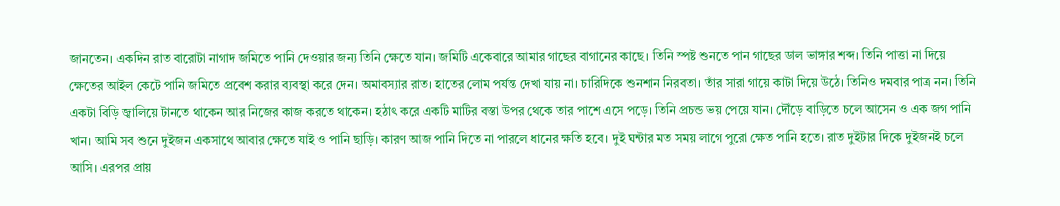জানতেন। একদিন রাত বারোটা নাগাদ জমিতে পানি দেওয়ার জন্য তিনি ক্ষেতে যান। জমিটি একেবারে আমার গাছের বাগানের কাছে। তিনি স্পষ্ট শুনতে পান গাছের ডাল ভাঙ্গার শব্দ। তিনি পাত্তা না দিয়ে ক্ষেতের আইল কেটে পানি জমিতে প্রবেশ করার ব্যবস্থা করে দেন। অমাবস্যার রাত। হাতের লোম পর্যন্ত দেখা যায় না। চারিদিকে শুনশান নিরবতা। তাঁর সারা গায়ে কাটা দিয়ে উঠে। তিনিও দমবার পাত্র নন। তিনি একটা বিড়ি জ্বালিয়ে টানতে থাকেন আর নিজের কাজ করতে থাকেন। হঠাৎ করে একটি মাটির বস্তা উপর থেকে তার পাশে এসে পড়ে। তিনি প্রচন্ড ভয় পেয়ে যান। দৌঁড়ে বাড়িতে চলে আসেন ও এক জগ পানি খান। আমি সব শুনে দুইজন একসাথে আবার ক্ষেতে যাই ও পানি ছাড়ি। কারণ আজ পানি দিতে না পারলে ধানের ক্ষতি হবে। দুই ঘন্টার মত সময় লাগে পুরো ক্ষেত পানি হতে। রাত দুইটার দিকে দুইজনই চলে আসি। এরপর প্রায়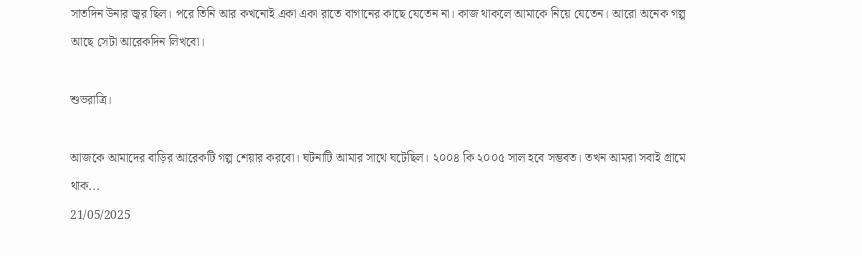সাতদিন উনার জ্বর ছিল। পরে তিনি আর কখনোই একা একা রাতে বাগানের কাছে যেতেন না। কাজ থাকলে আমাকে নিয়ে যেতেন। আরো অনেক গল্প আছে সেটা আরেকদিন লিখবো।

শুভরাত্রি।

আজকে আমাদের বাড়ির আরেকটি গল্প শেয়ার করবো। ঘটনাটি আমার সাথে ঘটেছিল। ২০০৪ কি ২০০৫ সাল হবে সম্ভবত। তখন আমরা সবাই গ্রামে থাক...
21/05/2025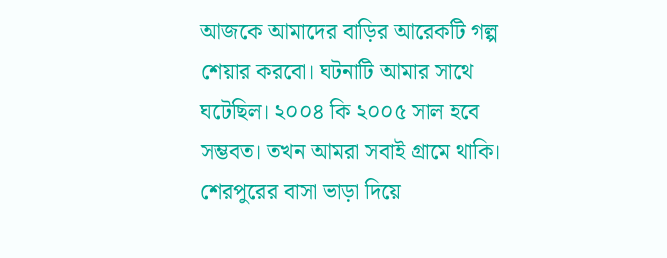আজকে আমাদের বাড়ির আরেকটি গল্প শেয়ার করবো। ঘটনাটি আমার সাথে ঘটেছিল। ২০০৪ কি ২০০৫ সাল হবে সম্ভবত। তখন আমরা সবাই গ্রামে থাকি। শেরপুরের বাসা ভাড়া দিয়ে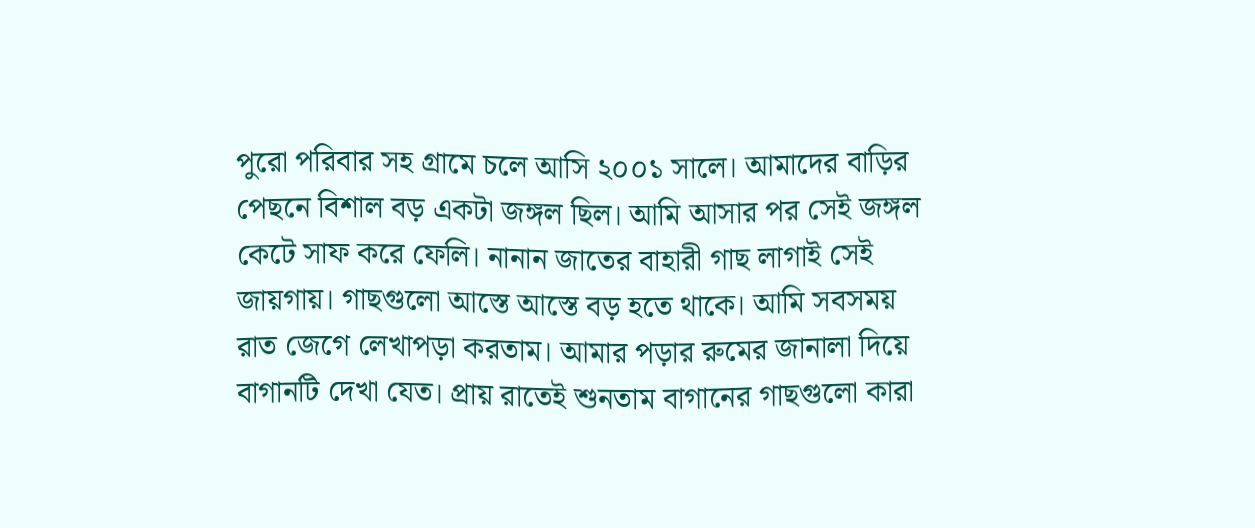পুরো পরিবার সহ গ্রামে চলে আসি ২০০১ সালে। আমাদের বাড়ির পেছনে বিশাল বড় একটা জঙ্গল ছিল। আমি আসার পর সেই জঙ্গল কেটে সাফ করে ফেলি। নানান জাতের বাহারী গাছ লাগাই সেই জায়গায়। গাছগুলো আস্তে আস্তে বড় হতে থাকে। আমি সবসময় রাত জেগে লেখাপড়া করতাম। আমার পড়ার রুমের জানালা দিয়ে বাগানটি দেখা যেত। প্রায় রাতেই শুনতাম বাগানের গাছগুলো কারা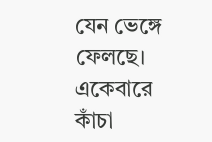যেন ভেঙ্গে ফেলছে। একেবারে কাঁচা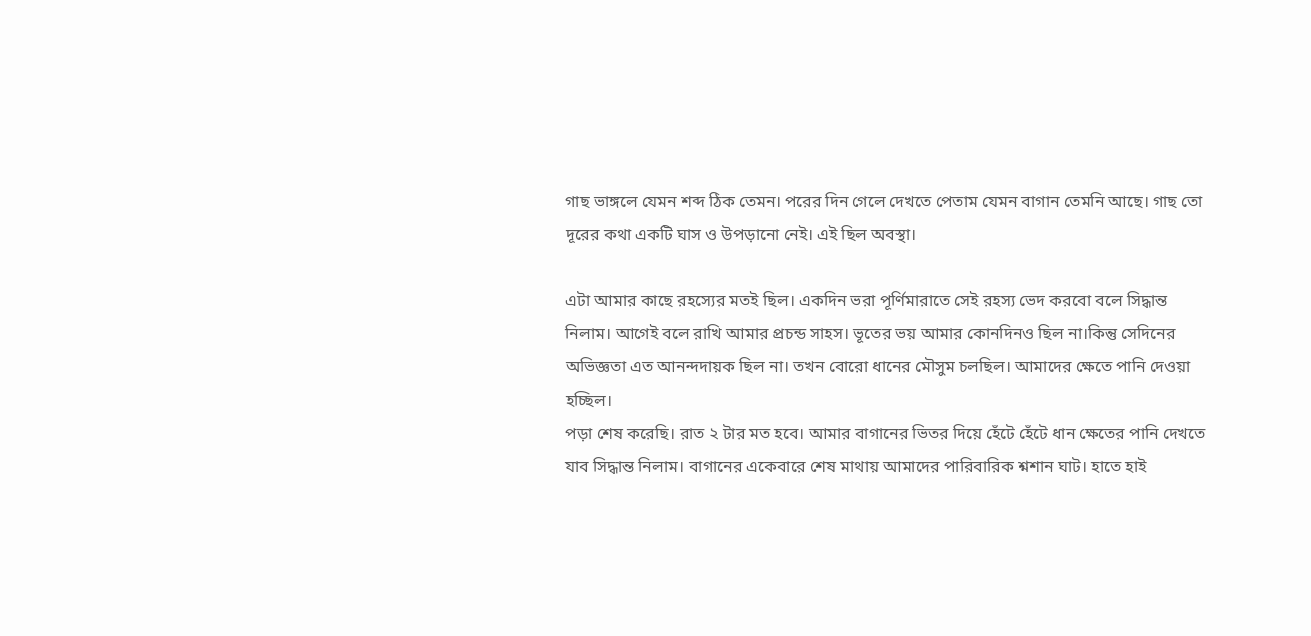গাছ ভাঙ্গলে যেমন শব্দ ঠিক তেমন। পরের দিন গেলে দেখতে পেতাম যেমন বাগান তেমনি আছে। গাছ তো দূরের কথা একটি ঘাস ও উপড়ানো নেই। এই ছিল অবস্থা।

এটা আমার কাছে রহস্যের মতই ছিল। একদিন ভরা পূর্ণিমারাতে সেই রহস্য ভেদ করবো বলে সিদ্ধান্ত নিলাম। আগেই বলে রাখি আমার প্রচন্ড সাহস। ভূতের ভয় আমার কোনদিনও ছিল না।কিন্তু সেদিনের অভিজ্ঞতা এত আনন্দদায়ক ছিল না। তখন বোরো ধানের মৌসুম চলছিল। আমাদের ক্ষেতে পানি দেওয়া হচ্ছিল।
পড়া শেষ করেছি। রাত ২ টার মত হবে। আমার বাগানের ভিতর দিয়ে হেঁটে হেঁটে ধান ক্ষেতের পানি দেখতে যাব সিদ্ধান্ত নিলাম। বাগানের একেবারে শেষ মাথায় আমাদের পারিবারিক শ্নশান ঘাট। হাতে হাই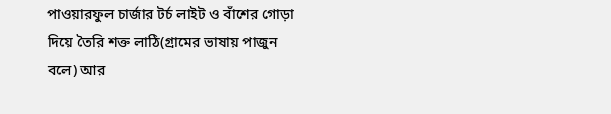পাওয়ারফুল চার্জার টর্চ লাইট ও বাঁশের গোড়া দিয়ে তৈরি শক্ত লাঠি(গ্রামের ভাষায় পাজুন বলে) আর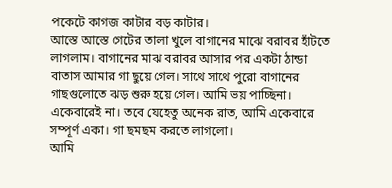পকেটে কাগজ কাটার বড় কাটার।
আস্তে আস্তে গেটের তালা খুলে বাগানের মাঝে বরাবর হাঁটতে লাগলাম। বাগানের মাঝ বরাবর আসার পর একটা ঠান্ডা বাতাস আমার গা ছুয়ে গেল। সাথে সাথে পুরো বাগানের গাছগুলোতে ঝড় শুরু হয়ে গেল। আমি ভয় পাচ্ছিনা। একেবারেই না। তবে যেহেতু অনেক রাত, আমি একেবারে সম্পূর্ণ একা। গা ছমছম করতে লাগলো।
আমি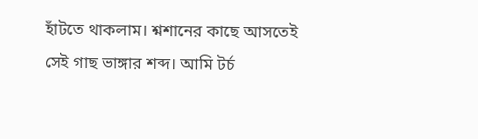হাঁটতে থাকলাম। শ্নশানের কাছে আসতেই সেই গাছ ভাঙ্গার শব্দ। আমি টর্চ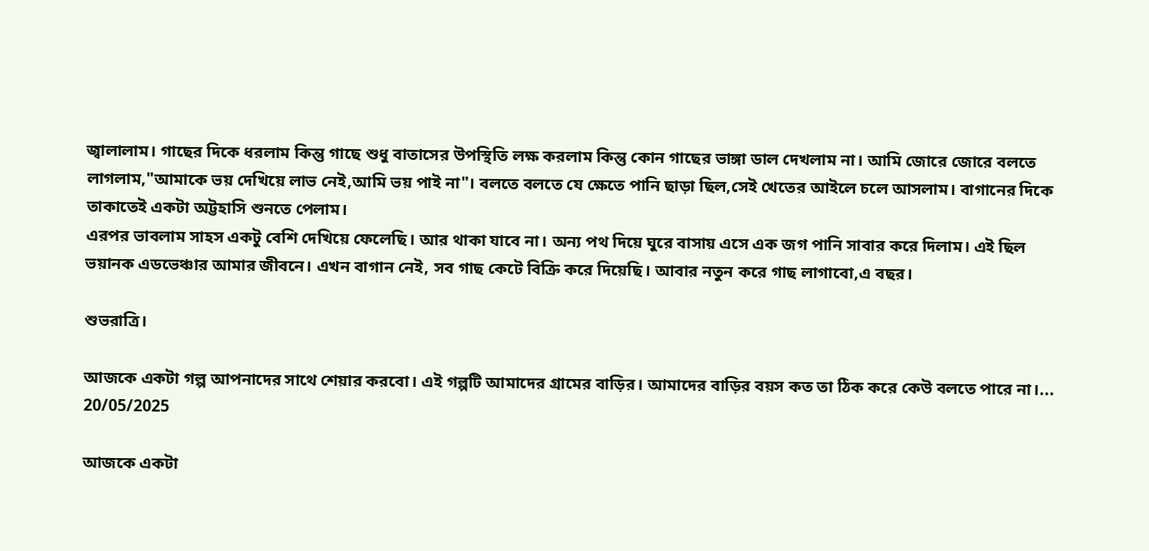জ্বালালাম। গাছের দিকে ধরলাম কিন্তু গাছে শুধু বাতাসের উপস্থিতি লক্ষ করলাম কিন্তু কোন গাছের ভাঙ্গা ডাল দেখলাম না। আমি জোরে জোরে বলতে লাগলাম,"আমাকে ভয় দেখিয়ে লাভ নেই,আমি ভয় পাই না"। বলতে বলতে যে ক্ষেতে পানি ছাড়া ছিল,সেই খেতের আইলে চলে আসলাম। বাগানের দিকে তাকাতেই একটা অট্টহাসি শুনতে পেলাম।
এরপর ভাবলাম সাহস একটু বেশি দেখিয়ে ফেলেছি। আর থাকা যাবে না। অন্য পথ দিয়ে ঘুরে বাসায় এসে এক জগ পানি সাবার করে দিলাম। এই ছিল ভয়ানক এডভেঞ্চার আমার জীবনে। এখন বাগান নেই, সব গাছ কেটে বিক্রি করে দিয়েছি। আবার নতুন করে গাছ লাগাবো,এ বছর।

শুভরাত্রি।

আজকে একটা গল্প আপনাদের সাথে শেয়ার করবো। এই গল্পটি আমাদের গ্রামের বাড়ির। আমাদের বাড়ির বয়স কত তা ঠিক করে কেউ বলতে পারে না।...
20/05/2025

আজকে একটা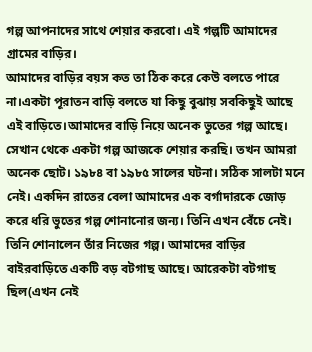গল্প আপনাদের সাথে শেয়ার করবো। এই গল্পটি আমাদের গ্রামের বাড়ির।
আমাদের বাড়ির বয়স কত তা ঠিক করে কেউ বলতে পারে না।একটা পূরাতন বাড়ি বলতে যা কিছু বুঝায় সবকিছুই আছে এই বাড়িতে।আমাদের বাড়ি নিয়ে অনেক ভুতের গল্প আছে। সেখান থেকে একটা গল্প আজকে শেয়ার করছি। তখন আমরা অনেক ছোট। ১৯৮৪ বা ১৯৮৫ সালের ঘটনা। সঠিক সালটা মনে নেই। একদিন রাতের বেলা আমাদের এক বর্গাদারকে জোড় করে ধরি ভুতের গল্প শোনানোর জন্য। তিনি এখন বেঁচে নেই। তিনি শোনালেন তাঁর নিজের গল্প। আমাদের বাড়ির বাইরবাড়িতে একটি বড় বটগাছ আছে। আরেকটা বটগাছ ছিল(এখন নেই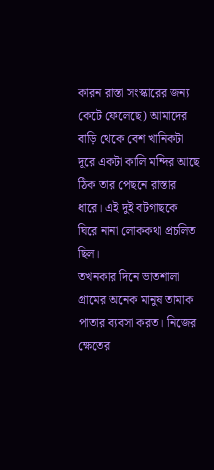কারন রাস্তা সংস্কারের জন্য কেটে ফেলেছে) আমাদের বাড়ি থেকে বেশ খানিকটা দূরে একটা কালি মন্দির আছে ঠিক তার পেছনে রাস্তার ধারে। এই দুই বটগাছকে ঘিরে নানা লোককথা প্রচলিত ছিল।
তখনকার দিনে ভাতশালা গ্রামের অনেক মানুষ তামাক পাতার ব্যবসা করত। নিজের ক্ষেতের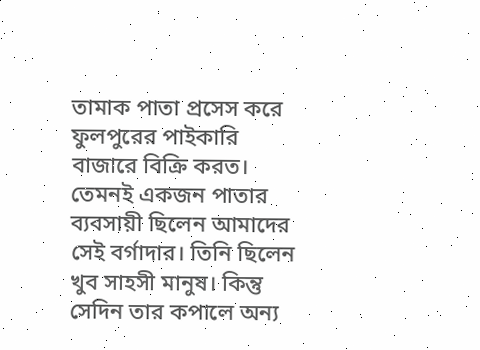তামাক পাতা প্রসেস করে ফুলপুরের পাইকারি বাজারে বিক্রি করত। তেমনই একজন পাতার ব্যবসায়ী ছিলেন আমাদের সেই বর্গাদার। তিনি ছিলেন খুব সাহসী মানুষ। কিন্তু সেদিন তার কপালে অন্য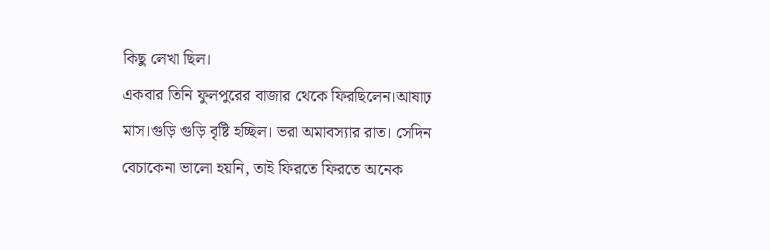কিছু লেখা ছিল।
একবার তিনি ফুলপুরের বাজার থেকে ফিরছিলেন।আষাঢ় মাস।গুড়ি গুড়ি বৃষ্টি হচ্ছিল। ভরা অমাবস্যার রাত। সেদিন বেচাকেনা ভালো হয়নি, তাই ফিরতে ফিরতে অনেক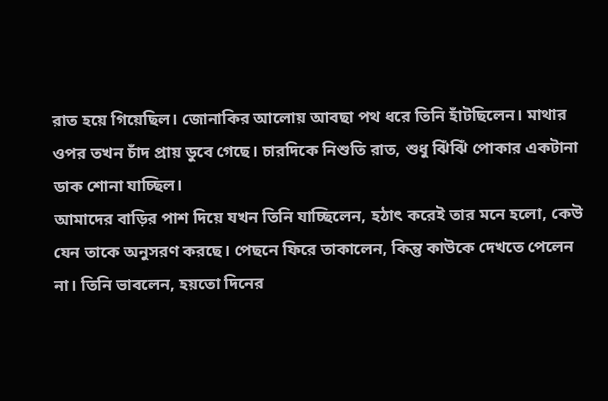রাত হয়ে গিয়েছিল। জোনাকির আলোয় আবছা পথ ধরে তিনি হাঁটছিলেন। মাথার ওপর তখন চাঁদ প্রায় ডুবে গেছে। চারদিকে নিশুতি রাত, শুধু ঝিঁঝিঁ পোকার একটানা ডাক শোনা যাচ্ছিল।
আমাদের বাড়ির পাশ দিয়ে যখন তিনি যাচ্ছিলেন, হঠাৎ করেই তার মনে হলো, কেউ যেন তাকে অনুসরণ করছে। পেছনে ফিরে তাকালেন, কিন্তু কাউকে দেখতে পেলেন না। তিনি ভাবলেন, হয়তো দিনের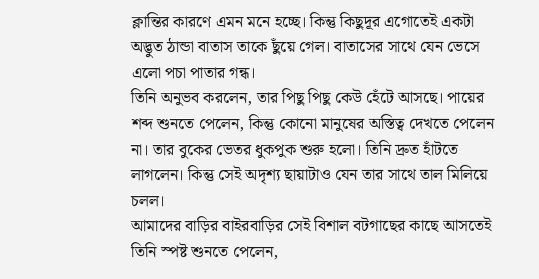ক্লান্তির কারণে এমন মনে হচ্ছে। কিন্তু কিছুদূর এগোতেই একটা অদ্ভুত ঠান্ডা বাতাস তাকে ছুঁয়ে গেল। বাতাসের সাথে যেন ভেসে এলো পচা পাতার গন্ধ।
তিনি অনুভব করলেন, তার পিছু পিছু কেউ হেঁটে আসছে। পায়ের শব্দ শুনতে পেলেন, কিন্তু কোনো মানুষের অস্তিত্ব দেখতে পেলেন না। তার বুকের ভেতর ধুকপুক শুরু হলো। তিনি দ্রুত হাঁটতে লাগলেন। কিন্তু সেই অদৃশ্য ছায়াটাও যেন তার সাথে তাল মিলিয়ে চলল।
আমাদের বাড়ির বাইরবাড়ির সেই বিশাল বটগাছের কাছে আসতেই তিনি স্পষ্ট শুনতে পেলেন,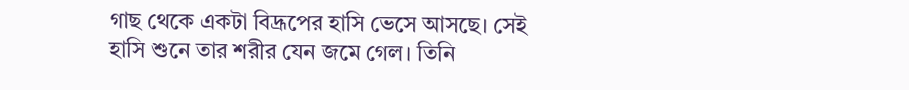গাছ থেকে একটা বিদ্রূপের হাসি ভেসে আসছে। সেই হাসি শুনে তার শরীর যেন জমে গেল। তিনি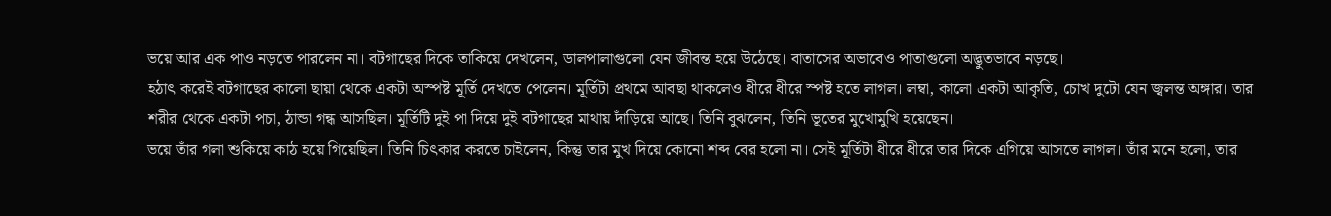ভয়ে আর এক পাও নড়তে পারলেন না। বটগাছের দিকে তাকিয়ে দেখলেন, ডালপালাগুলো যেন জীবন্ত হয়ে উঠেছে। বাতাসের অভাবেও পাতাগুলো অদ্ভুতভাবে নড়ছে।
হঠাৎ করেই বটগাছের কালো ছায়া থেকে একটা অস্পষ্ট মূর্তি দেখতে পেলেন। মূর্তিটা প্রথমে আবছা থাকলেও ধীরে ধীরে স্পষ্ট হতে লাগল। লম্বা, কালো একটা আকৃতি, চোখ দুটো যেন জ্বলন্ত অঙ্গার। তার শরীর থেকে একটা পচা, ঠান্ডা গন্ধ আসছিল। মূর্তিটি দুই পা দিয়ে দুই বটগাছের মাথায় দাঁড়িয়ে আছে। তিনি বুঝলেন, তিনি ভূতের মুখোমুখি হয়েছেন।
ভয়ে তাঁর গলা শুকিয়ে কাঠ হয়ে গিয়েছিল। তিনি চিৎকার করতে চাইলেন, কিন্তু তার মুখ দিয়ে কোনো শব্দ বের হলো না। সেই মূর্তিটা ধীরে ধীরে তার দিকে এগিয়ে আসতে লাগল। তাঁর মনে হলো, তার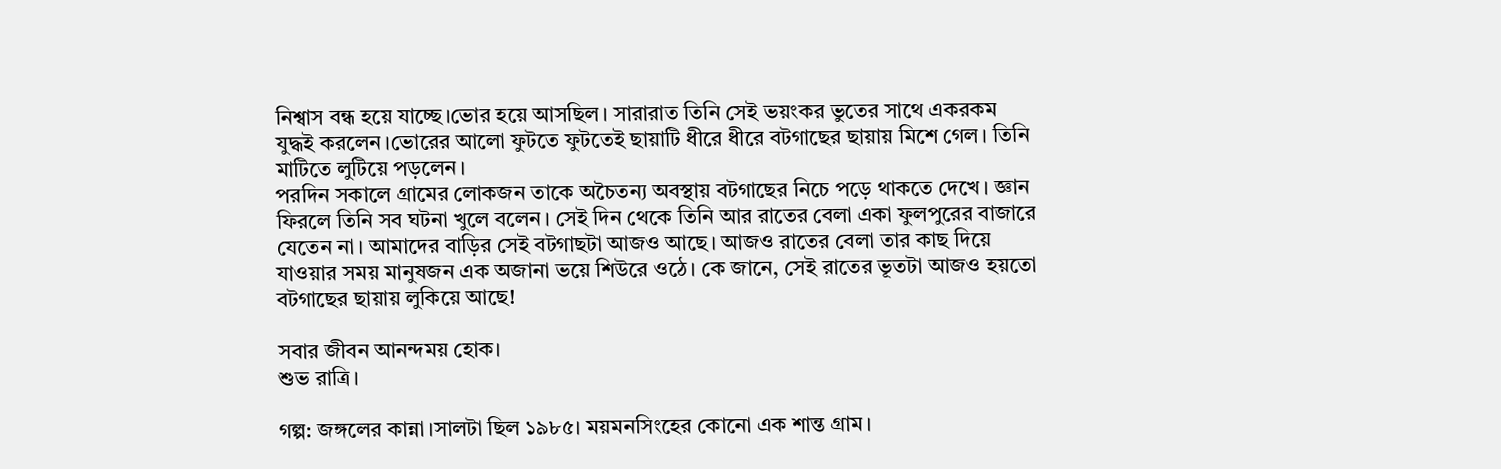নিশ্বাস বন্ধ হয়ে যাচ্ছে।ভোর হয়ে আসছিল। সারারাত তিনি সেই ভয়ংকর ভুতের সাথে একরকম যুদ্ধই করলেন।ভোরের আলো ফুটতে ফুটতেই ছায়াটি ধীরে ধীরে বটগাছের ছায়ায় মিশে গেল। তিনি মাটিতে লুটিয়ে পড়লেন।
পরদিন সকালে গ্রামের লোকজন তাকে অচৈতন্য অবস্থায় বটগাছের নিচে পড়ে থাকতে দেখে। জ্ঞান ফিরলে তিনি সব ঘটনা খুলে বলেন। সেই দিন থেকে তিনি আর রাতের বেলা একা ফুলপুরের বাজারে যেতেন না। আমাদের বাড়ির সেই বটগাছটা আজও আছে। আজও রাতের বেলা তার কাছ দিয়ে যাওয়ার সময় মানুষজন এক অজানা ভয়ে শিউরে ওঠে। কে জানে, সেই রাতের ভূতটা আজও হয়তো বটগাছের ছায়ায় লুকিয়ে আছে!

সবার জীবন আনন্দময় হোক।
শুভ রাত্রি।

গল্প: জঙ্গলের কান্না।সালটা ছিল ১৯৮৫। ময়মনসিংহের কোনো এক শান্ত গ্রাম।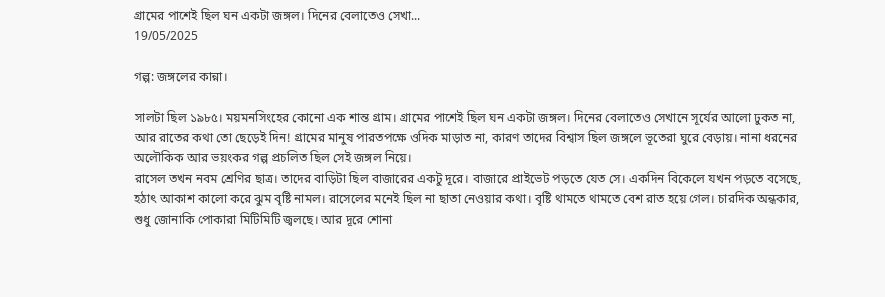গ্রামের পাশেই ছিল ঘন একটা জঙ্গল। দিনের বেলাতেও সেখা...
19/05/2025

গল্প: জঙ্গলের কান্না।

সালটা ছিল ১৯৮৫। ময়মনসিংহের কোনো এক শান্ত গ্রাম। গ্রামের পাশেই ছিল ঘন একটা জঙ্গল। দিনের বেলাতেও সেখানে সূর্যের আলো ঢুকত না, আর রাতের কথা তো ছেড়েই দিন! গ্রামের মানুষ পারতপক্ষে ওদিক মাড়াত না, কারণ তাদের বিশ্বাস ছিল জঙ্গলে ভূতেরা ঘুরে বেড়ায়। নানা ধরনের অলৌকিক আর ভয়ংকর গল্প প্রচলিত ছিল সেই জঙ্গল নিয়ে।
রাসেল তখন নবম শ্রেণির ছাত্র। তাদের বাড়িটা ছিল বাজারের একটু দূরে। বাজারে প্রাইভেট পড়তে যেত সে। একদিন বিকেলে যখন পড়তে বসেছে, হঠাৎ আকাশ কালো করে ঝুম বৃষ্টি নামল। রাসেলের মনেই ছিল না ছাতা নেওয়ার কথা। বৃষ্টি থামতে থামতে বেশ রাত হয়ে গেল। চারদিক অন্ধকার, শুধু জোনাকি পোকারা মিটিমিটি জ্বলছে। আর দূরে শোনা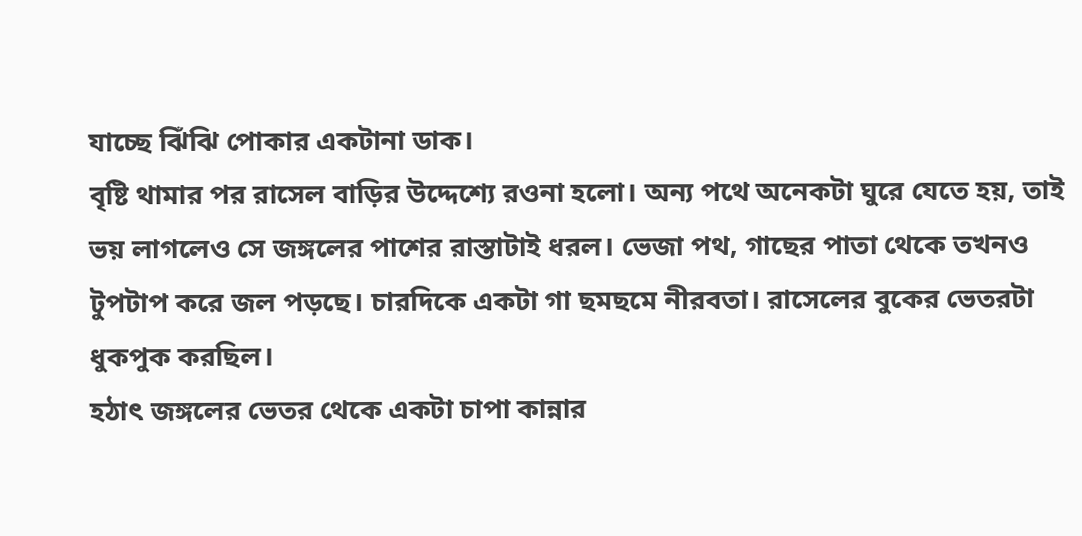যাচ্ছে ঝিঁঝি পোকার একটানা ডাক।
বৃষ্টি থামার পর রাসেল বাড়ির উদ্দেশ্যে রওনা হলো। অন্য পথে অনেকটা ঘুরে যেতে হয়, তাই ভয় লাগলেও সে জঙ্গলের পাশের রাস্তাটাই ধরল। ভেজা পথ, গাছের পাতা থেকে তখনও টুপটাপ করে জল পড়ছে। চারদিকে একটা গা ছমছমে নীরবতা। রাসেলের বুকের ভেতরটা ধুকপুক করছিল।
হঠাৎ জঙ্গলের ভেতর থেকে একটা চাপা কান্নার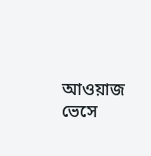আওয়াজ ভেসে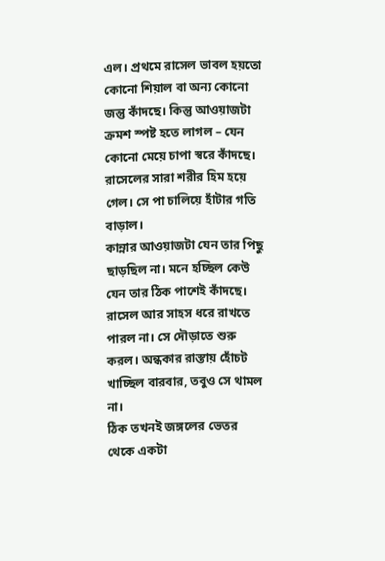এল। প্রথমে রাসেল ভাবল হয়তো কোনো শিয়াল বা অন্য কোনো জন্তু কাঁদছে। কিন্তু আওয়াজটা ক্রমশ স্পষ্ট হতে লাগল – যেন কোনো মেয়ে চাপা স্বরে কাঁদছে। রাসেলের সারা শরীর হিম হয়ে গেল। সে পা চালিয়ে হাঁটার গতি বাড়াল।
কান্নার আওয়াজটা যেন তার পিছু ছাড়ছিল না। মনে হচ্ছিল কেউ যেন তার ঠিক পাশেই কাঁদছে। রাসেল আর সাহস ধরে রাখতে পারল না। সে দৌড়াতে শুরু করল। অন্ধকার রাস্তায় হোঁচট খাচ্ছিল বারবার, তবুও সে থামল না।
ঠিক তখনই জঙ্গলের ভেতর থেকে একটা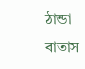ঠান্ডা বাতাস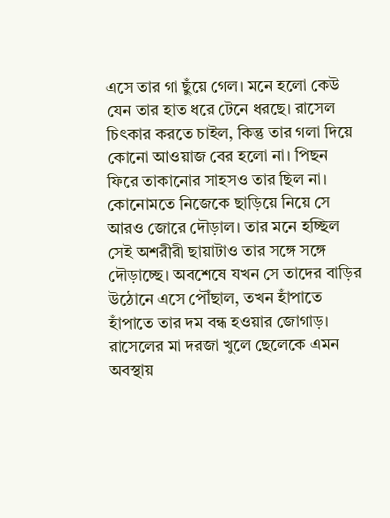এসে তার গা ছুঁয়ে গেল। মনে হলো কেউ যেন তার হাত ধরে টেনে ধরছে। রাসেল চিৎকার করতে চাইল, কিন্তু তার গলা দিয়ে কোনো আওয়াজ বের হলো না। পিছন ফিরে তাকানোর সাহসও তার ছিল না।
কোনোমতে নিজেকে ছাড়িয়ে নিয়ে সে আরও জোরে দৌড়াল। তার মনে হচ্ছিল সেই অশরীরী ছায়াটাও তার সঙ্গে সঙ্গে দৌড়াচ্ছে। অবশেষে যখন সে তাদের বাড়ির উঠোনে এসে পৌঁছাল, তখন হাঁপাতে হাঁপাতে তার দম বন্ধ হওয়ার জোগাড়।
রাসেলের মা দরজা খুলে ছেলেকে এমন অবস্থায়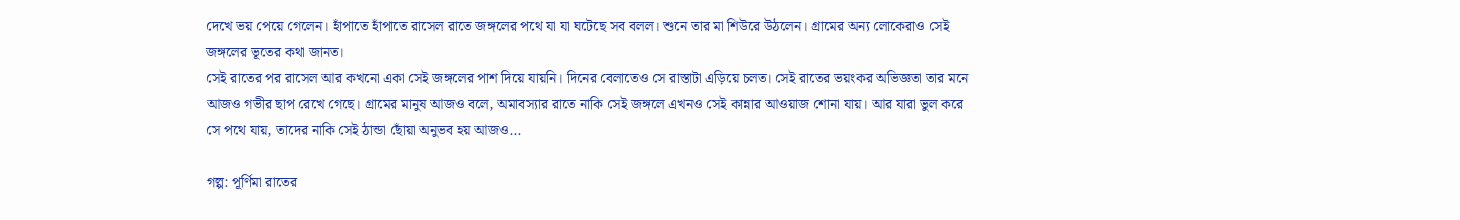দেখে ভয় পেয়ে গেলেন। হাঁপাতে হাঁপাতে রাসেল রাতে জঙ্গলের পথে যা যা ঘটেছে সব বলল। শুনে তার মা শিউরে উঠলেন। গ্রামের অন্য লোকেরাও সেই জঙ্গলের ভূতের কথা জানত।
সেই রাতের পর রাসেল আর কখনো একা সেই জঙ্গলের পাশ দিয়ে যায়নি। দিনের বেলাতেও সে রাস্তাটা এড়িয়ে চলত। সেই রাতের ভয়ংকর অভিজ্ঞতা তার মনে আজও গভীর ছাপ রেখে গেছে। গ্রামের মানুষ আজও বলে, অমাবস্যার রাতে নাকি সেই জঙ্গলে এখনও সেই কান্নার আওয়াজ শোনা যায়। আর যারা ভুল করে সে পথে যায়, তাদের নাকি সেই ঠান্ডা ছোঁয়া অনুভব হয় আজও...

গল্প: পূর্ণিমা রাতের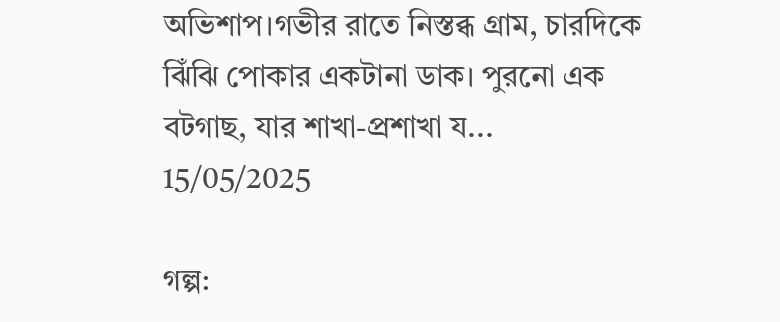অভিশাপ।গভীর রাতে নিস্তব্ধ গ্রাম, চারদিকে ঝিঁঝি পোকার একটানা ডাক। পুরনো এক বটগাছ, যার শাখা-প্রশাখা য...
15/05/2025

গল্প: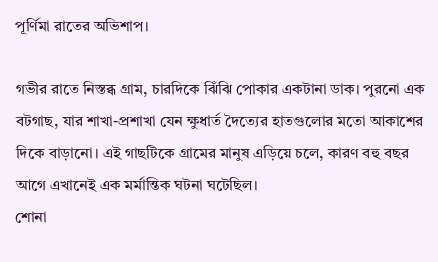পূর্ণিমা রাতের অভিশাপ।

গভীর রাতে নিস্তব্ধ গ্রাম, চারদিকে ঝিঁঝি পোকার একটানা ডাক। পুরনো এক বটগাছ, যার শাখা-প্রশাখা যেন ক্ষুধার্ত দৈত্যের হাতগুলোর মতো আকাশের দিকে বাড়ানো। এই গাছটিকে গ্রামের মানুষ এড়িয়ে চলে, কারণ বহু বছর আগে এখানেই এক মর্মান্তিক ঘটনা ঘটেছিল।
শোনা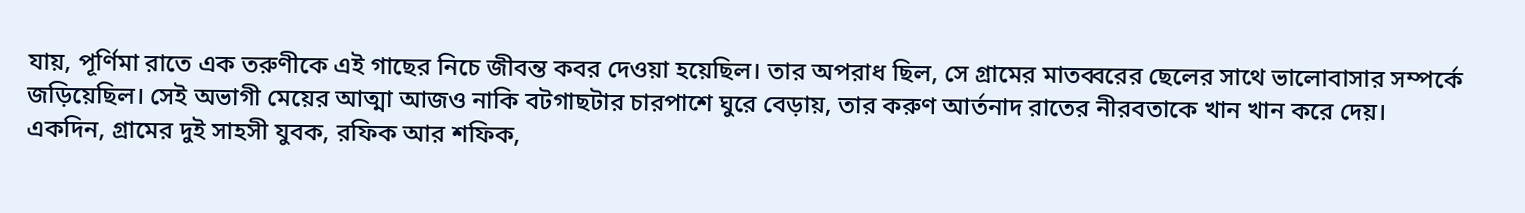যায়, পূর্ণিমা রাতে এক তরুণীকে এই গাছের নিচে জীবন্ত কবর দেওয়া হয়েছিল। তার অপরাধ ছিল, সে গ্রামের মাতব্বরের ছেলের সাথে ভালোবাসার সম্পর্কে জড়িয়েছিল। সেই অভাগী মেয়ের আত্মা আজও নাকি বটগাছটার চারপাশে ঘুরে বেড়ায়, তার করুণ আর্তনাদ রাতের নীরবতাকে খান খান করে দেয়।
একদিন, গ্রামের দুই সাহসী যুবক, রফিক আর শফিক,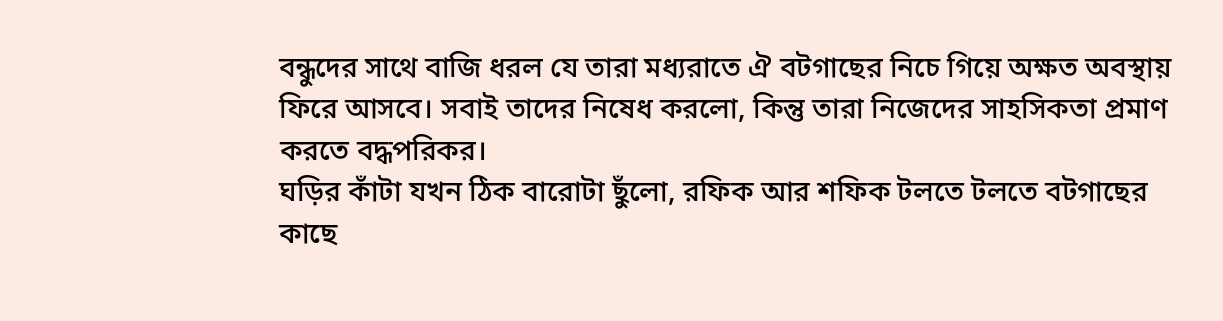বন্ধুদের সাথে বাজি ধরল যে তারা মধ্যরাতে ঐ বটগাছের নিচে গিয়ে অক্ষত অবস্থায় ফিরে আসবে। সবাই তাদের নিষেধ করলো, কিন্তু তারা নিজেদের সাহসিকতা প্রমাণ করতে বদ্ধপরিকর।
ঘড়ির কাঁটা যখন ঠিক বারোটা ছুঁলো, রফিক আর শফিক টলতে টলতে বটগাছের কাছে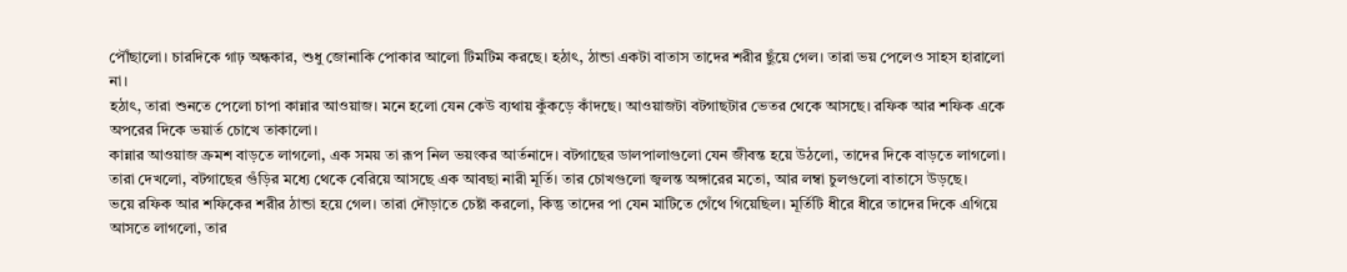পৌঁছালো। চারদিকে গাঢ় অন্ধকার, শুধু জোনাকি পোকার আলো টিমটিম করছে। হঠাৎ, ঠান্ডা একটা বাতাস তাদের শরীর ছুঁয়ে গেল। তারা ভয় পেলেও সাহস হারালো না।
হঠাৎ, তারা শুনতে পেলো চাপা কান্নার আওয়াজ। মনে হলো যেন কেউ ব্যথায় কুঁকড়ে কাঁদছে। আওয়াজটা বটগাছটার ভেতর থেকে আসছে। রফিক আর শফিক একে অপরের দিকে ভয়ার্ত চোখে তাকালো।
কান্নার আওয়াজ ক্রমশ বাড়তে লাগলো, এক সময় তা রূপ নিল ভয়ংকর আর্তনাদে। বটগাছের ডালপালাগুলো যেন জীবন্ত হয়ে উঠলো, তাদের দিকে বাড়তে লাগলো। তারা দেখলো, বটগাছের গুঁড়ির মধ্যে থেকে বেরিয়ে আসছে এক আবছা নারী মূর্তি। তার চোখগুলো জ্বলন্ত অঙ্গারের মতো, আর লম্বা চুলগুলো বাতাসে উড়ছে।
ভয়ে রফিক আর শফিকের শরীর ঠান্ডা হয়ে গেল। তারা দৌড়াতে চেষ্টা করলো, কিন্তু তাদের পা যেন মাটিতে গেঁথে গিয়েছিল। মূর্তিটি ধীরে ধীরে তাদের দিকে এগিয়ে আসতে লাগলো, তার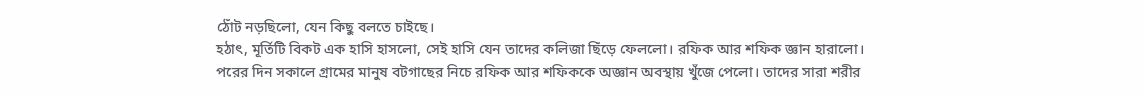ঠোঁট নড়ছিলো, যেন কিছু বলতে চাইছে।
হঠাৎ, মূর্তিটি বিকট এক হাসি হাসলো, সেই হাসি যেন তাদের কলিজা ছিঁড়ে ফেললো। রফিক আর শফিক জ্ঞান হারালো।
পরের দিন সকালে গ্রামের মানুষ বটগাছের নিচে রফিক আর শফিককে অজ্ঞান অবস্থায় খুঁজে পেলো। তাদের সারা শরীর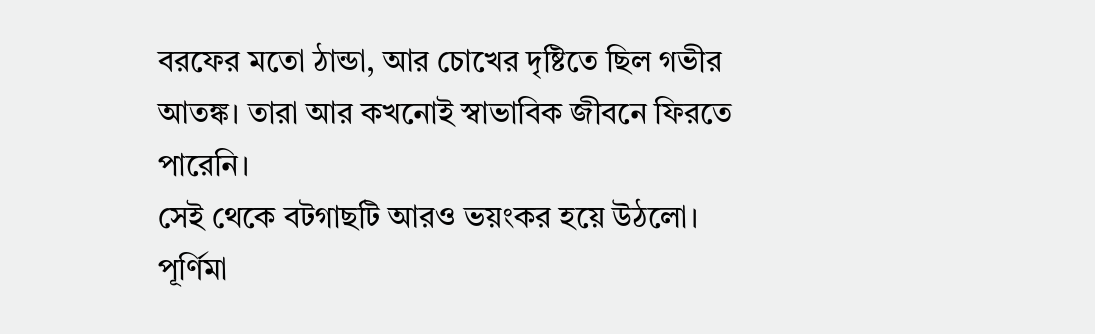বরফের মতো ঠান্ডা, আর চোখের দৃষ্টিতে ছিল গভীর আতঙ্ক। তারা আর কখনোই স্বাভাবিক জীবনে ফিরতে পারেনি।
সেই থেকে বটগাছটি আরও ভয়ংকর হয়ে উঠলো। পূর্ণিমা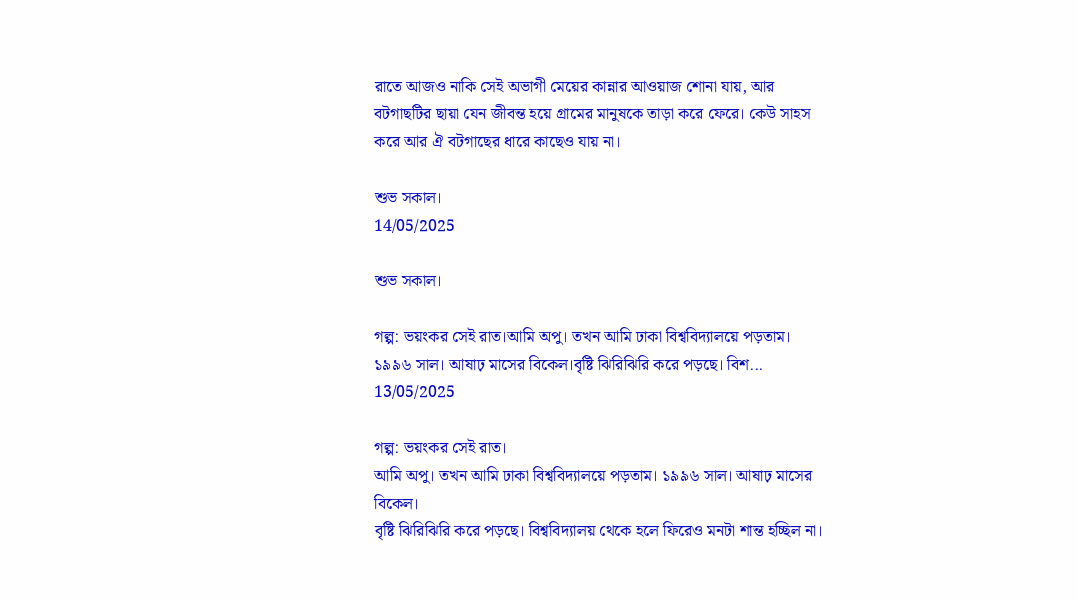রাতে আজও নাকি সেই অভাগী মেয়ের কান্নার আওয়াজ শোনা যায়, আর বটগাছটির ছায়া যেন জীবন্ত হয়ে গ্রামের মানুষকে তাড়া করে ফেরে। কেউ সাহস করে আর ঐ বটগাছের ধারে কাছেও যায় না।

শুভ সকাল।
14/05/2025

শুভ সকাল।

গল্প: ভয়ংকর সেই রাত।আমি অপু। তখন আমি ঢাকা বিশ্ববিদ্যালয়ে পড়তাম। ১৯৯৬ সাল। আষাঢ় মাসের বিকেল।বৃষ্টি ঝিরিঝিরি করে পড়ছে। বিশ...
13/05/2025

গল্প: ভয়ংকর সেই রাত।
আমি অপু। তখন আমি ঢাকা বিশ্ববিদ্যালয়ে পড়তাম। ১৯৯৬ সাল। আষাঢ় মাসের বিকেল।
বৃষ্টি ঝিরিঝিরি করে পড়ছে। বিশ্ববিদ্যালয় থেকে হলে ফিরেও মনটা শান্ত হচ্ছিল না।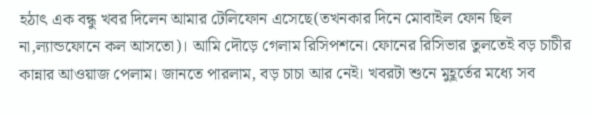হঠাৎ এক বন্ধু খবর দিলেন আমার টেলিফোন এসেছে(তখনকার দিনে মোবাইল ফোন ছিল না,ল্যান্ডফোনে কল আসতো)। আমি দৌড়ে গেলাম রিসিপশনে। ফোনের রিসিভার তুলতেই বড় চাচীর কান্নার আওয়াজ পেলাম। জানতে পারলাম, বড় চাচা আর নেই। খবরটা শুনে মুহূর্তের মধ্যে সব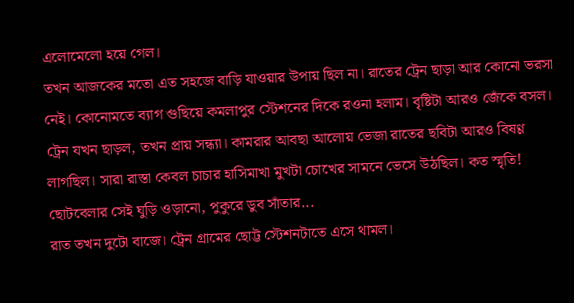এলোমেলো হয়ে গেল।
তখন আজকের মতো এত সহজে বাড়ি যাওয়ার উপায় ছিল না। রাতের ট্রেন ছাড়া আর কোনো ভরসা নেই। কোনোমতে ব্যাগ গুছিয়ে কমলাপুর স্টেশনের দিকে রওনা হলাম। বৃষ্টিটা আরও জেঁকে বসল।
ট্রেন যখন ছাড়ল, তখন প্রায় সন্ধ্যা। কামরার আবছা আলোয় ভেজা রাতের ছবিটা আরও বিষণ্ণ লাগছিল। সারা রাস্তা কেবল চাচার হাসিমাখা মুখটা চোখের সামনে ভেসে উঠছিল। কত স্মৃতি! ছোটবেলার সেই ঘুড়ি ওড়ানো, পুকুরে ডুব সাঁতার...
রাত তখন দুটো বাজে। ট্রেন গ্রামের ছোট্ট স্টেশনটাতে এসে থামল।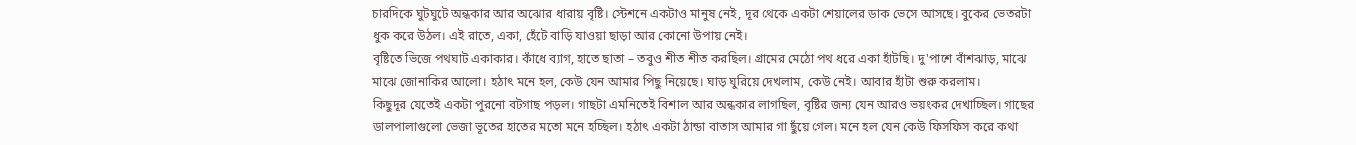চারদিকে ঘুটঘুটে অন্ধকার আর অঝোর ধারায় বৃষ্টি। স্টেশনে একটাও মানুষ নেই, দূর থেকে একটা শেয়ালের ডাক ভেসে আসছে। বুকের ভেতরটা ধুক করে উঠল। এই রাতে, একা, হেঁটে বাড়ি যাওয়া ছাড়া আর কোনো উপায় নেই।
বৃষ্টিতে ভিজে পথঘাট একাকার। কাঁধে ব্যাগ, হাতে ছাতা – তবুও শীত শীত করছিল। গ্রামের মেঠো পথ ধরে একা হাঁটছি। দু'পাশে বাঁশঝাড়, মাঝে মাঝে জোনাকির আলো। হঠাৎ মনে হল, কেউ যেন আমার পিছু নিয়েছে। ঘাড় ঘুরিয়ে দেখলাম, কেউ নেই। আবার হাঁটা শুরু করলাম।
কিছুদূর যেতেই একটা পুরনো বটগাছ পড়ল। গাছটা এমনিতেই বিশাল আর অন্ধকার লাগছিল, বৃষ্টির জন্য যেন আরও ভয়ংকর দেখাচ্ছিল। গাছের ডালপালাগুলো ভেজা ভূতের হাতের মতো মনে হচ্ছিল। হঠাৎ একটা ঠান্ডা বাতাস আমার গা ছুঁয়ে গেল। মনে হল যেন কেউ ফিসফিস করে কথা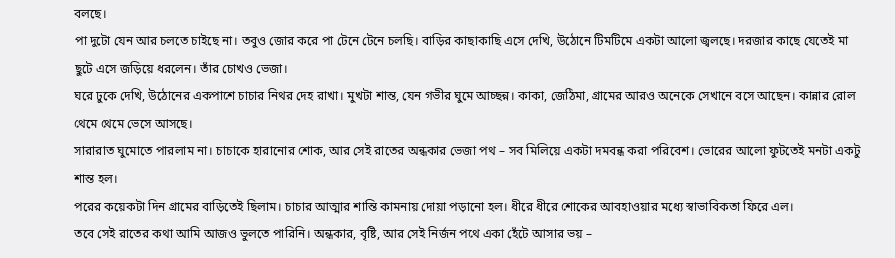বলছে।
পা দুটো যেন আর চলতে চাইছে না। তবুও জোর করে পা টেনে টেনে চলছি। বাড়ির কাছাকাছি এসে দেখি, উঠোনে টিমটিমে একটা আলো জ্বলছে। দরজার কাছে যেতেই মা ছুটে এসে জড়িয়ে ধরলেন। তাঁর চোখও ভেজা।
ঘরে ঢুকে দেখি, উঠোনের একপাশে চাচার নিথর দেহ রাখা। মুখটা শান্ত, যেন গভীর ঘুমে আচ্ছন্ন। কাকা, জেঠিমা, গ্রামের আরও অনেকে সেখানে বসে আছেন। কান্নার রোল থেমে থেমে ভেসে আসছে।
সারারাত ঘুমোতে পারলাম না। চাচাকে হারানোর শোক, আর সেই রাতের অন্ধকার ভেজা পথ – সব মিলিয়ে একটা দমবন্ধ করা পরিবেশ। ভোরের আলো ফুটতেই মনটা একটু শান্ত হল।
পরের কয়েকটা দিন গ্রামের বাড়িতেই ছিলাম। চাচার আত্মার শান্তি কামনায় দোয়া পড়ানো হল। ধীরে ধীরে শোকের আবহাওয়ার মধ্যে স্বাভাবিকতা ফিরে এল।
তবে সেই রাতের কথা আমি আজও ভুলতে পারিনি। অন্ধকার, বৃষ্টি, আর সেই নির্জন পথে একা হেঁটে আসার ভয় –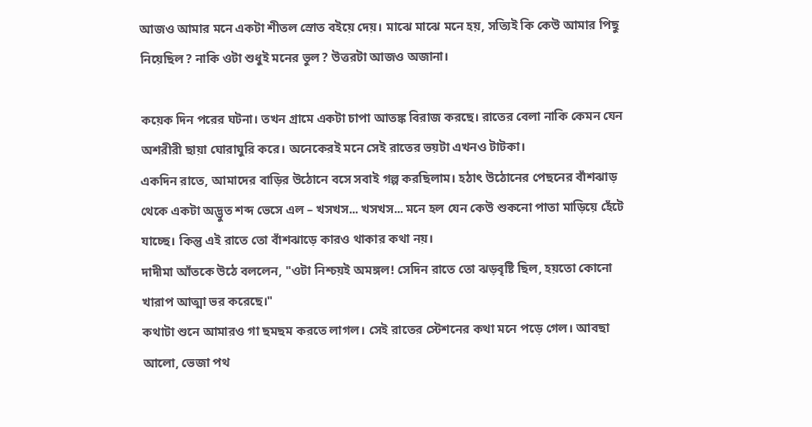আজও আমার মনে একটা শীতল স্রোত বইয়ে দেয়। মাঝে মাঝে মনে হয়, সত্যিই কি কেউ আমার পিছু নিয়েছিল? নাকি ওটা শুধুই মনের ভুল? উত্তরটা আজও অজানা।

কয়েক দিন পরের ঘটনা। তখন গ্রামে একটা চাপা আতঙ্ক বিরাজ করছে। রাতের বেলা নাকি কেমন যেন অশরীরী ছায়া ঘোরাঘুরি করে। অনেকেরই মনে সেই রাতের ভয়টা এখনও টাটকা।
একদিন রাতে, আমাদের বাড়ির উঠোনে বসে সবাই গল্প করছিলাম। হঠাৎ উঠোনের পেছনের বাঁশঝাড় থেকে একটা অদ্ভুত শব্দ ভেসে এল – খসখস... খসখস... মনে হল যেন কেউ শুকনো পাতা মাড়িয়ে হেঁটে যাচ্ছে। কিন্তু এই রাতে তো বাঁশঝাড়ে কারও থাকার কথা নয়।
দাদীমা আঁতকে উঠে বললেন, "ওটা নিশ্চয়ই অমঙ্গল! সেদিন রাতে তো ঝড়বৃষ্টি ছিল, হয়তো কোনো খারাপ আত্মা ভর করেছে।"
কথাটা শুনে আমারও গা ছমছম করতে লাগল। সেই রাতের স্টেশনের কথা মনে পড়ে গেল। আবছা আলো, ভেজা পথ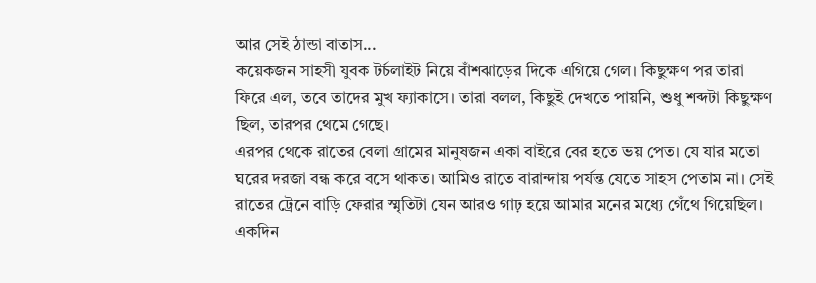আর সেই ঠান্ডা বাতাস...
কয়েকজন সাহসী যুবক টর্চলাইট নিয়ে বাঁশঝাড়ের দিকে এগিয়ে গেল। কিছুক্ষণ পর তারা ফিরে এল, তবে তাদের মুখ ফ্যাকাসে। তারা বলল, কিছুই দেখতে পায়নি, শুধু শব্দটা কিছুক্ষণ ছিল, তারপর থেমে গেছে।
এরপর থেকে রাতের বেলা গ্রামের মানুষজন একা বাইরে বের হতে ভয় পেত। যে যার মতো ঘরের দরজা বন্ধ করে বসে থাকত। আমিও রাতে বারান্দায় পর্যন্ত যেতে সাহস পেতাম না। সেই রাতের ট্রেনে বাড়ি ফেরার স্মৃতিটা যেন আরও গাঢ় হয়ে আমার মনের মধ্যে গেঁথে গিয়েছিল।
একদিন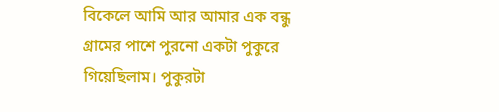বিকেলে আমি আর আমার এক বন্ধু গ্রামের পাশে পুরনো একটা পুকুরে গিয়েছিলাম। পুকুরটা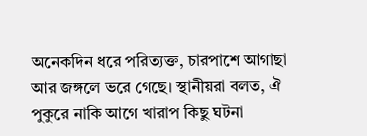অনেকদিন ধরে পরিত্যক্ত, চারপাশে আগাছা আর জঙ্গলে ভরে গেছে। স্থানীয়রা বলত, ঐ পুকুরে নাকি আগে খারাপ কিছু ঘটনা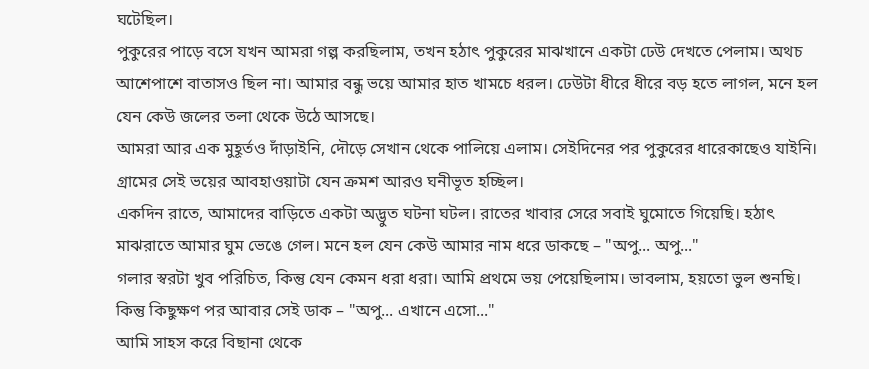ঘটেছিল।
পুকুরের পাড়ে বসে যখন আমরা গল্প করছিলাম, তখন হঠাৎ পুকুরের মাঝখানে একটা ঢেউ দেখতে পেলাম। অথচ আশেপাশে বাতাসও ছিল না। আমার বন্ধু ভয়ে আমার হাত খামচে ধরল। ঢেউটা ধীরে ধীরে বড় হতে লাগল, মনে হল যেন কেউ জলের তলা থেকে উঠে আসছে।
আমরা আর এক মুহূর্তও দাঁড়াইনি, দৌড়ে সেখান থেকে পালিয়ে এলাম। সেইদিনের পর পুকুরের ধারেকাছেও যাইনি। গ্রামের সেই ভয়ের আবহাওয়াটা যেন ক্রমশ আরও ঘনীভূত হচ্ছিল।
একদিন রাতে, আমাদের বাড়িতে একটা অদ্ভুত ঘটনা ঘটল। রাতের খাবার সেরে সবাই ঘুমোতে গিয়েছি। হঠাৎ মাঝরাতে আমার ঘুম ভেঙে গেল। মনে হল যেন কেউ আমার নাম ধরে ডাকছে – "অপু... অপু..."
গলার স্বরটা খুব পরিচিত, কিন্তু যেন কেমন ধরা ধরা। আমি প্রথমে ভয় পেয়েছিলাম। ভাবলাম, হয়তো ভুল শুনছি। কিন্তু কিছুক্ষণ পর আবার সেই ডাক – "অপু... এখানে এসো..."
আমি সাহস করে বিছানা থেকে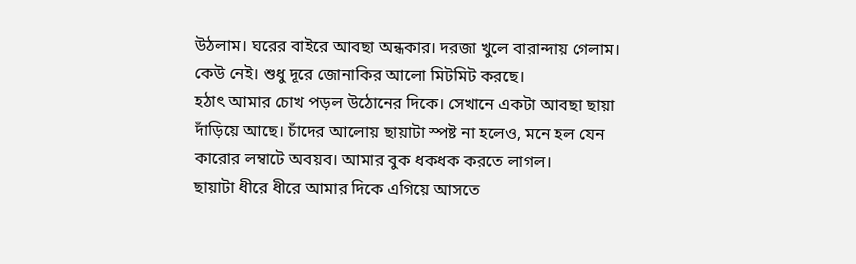উঠলাম। ঘরের বাইরে আবছা অন্ধকার। দরজা খুলে বারান্দায় গেলাম। কেউ নেই। শুধু দূরে জোনাকির আলো মিটমিট করছে।
হঠাৎ আমার চোখ পড়ল উঠোনের দিকে। সেখানে একটা আবছা ছায়া দাঁড়িয়ে আছে। চাঁদের আলোয় ছায়াটা স্পষ্ট না হলেও, মনে হল যেন কারোর লম্বাটে অবয়ব। আমার বুক ধকধক করতে লাগল।
ছায়াটা ধীরে ধীরে আমার দিকে এগিয়ে আসতে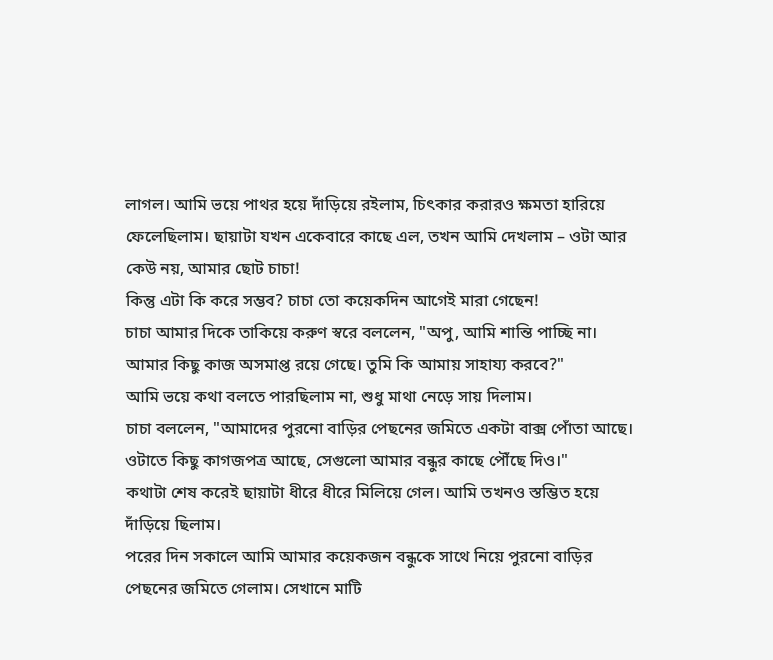লাগল। আমি ভয়ে পাথর হয়ে দাঁড়িয়ে রইলাম, চিৎকার করারও ক্ষমতা হারিয়ে ফেলেছিলাম। ছায়াটা যখন একেবারে কাছে এল, তখন আমি দেখলাম – ওটা আর কেউ নয়, আমার ছোট চাচা!
কিন্তু এটা কি করে সম্ভব? চাচা তো কয়েকদিন আগেই মারা গেছেন!
চাচা আমার দিকে তাকিয়ে করুণ স্বরে বললেন, "অপু, আমি শান্তি পাচ্ছি না। আমার কিছু কাজ অসমাপ্ত রয়ে গেছে। তুমি কি আমায় সাহায্য করবে?"
আমি ভয়ে কথা বলতে পারছিলাম না, শুধু মাথা নেড়ে সায় দিলাম।
চাচা বললেন, "আমাদের পুরনো বাড়ির পেছনের জমিতে একটা বাক্স পোঁতা আছে। ওটাতে কিছু কাগজপত্র আছে, সেগুলো আমার বন্ধুর কাছে পৌঁছে দিও।"
কথাটা শেষ করেই ছায়াটা ধীরে ধীরে মিলিয়ে গেল। আমি তখনও স্তম্ভিত হয়ে দাঁড়িয়ে ছিলাম।
পরের দিন সকালে আমি আমার কয়েকজন বন্ধুকে সাথে নিয়ে পুরনো বাড়ির পেছনের জমিতে গেলাম। সেখানে মাটি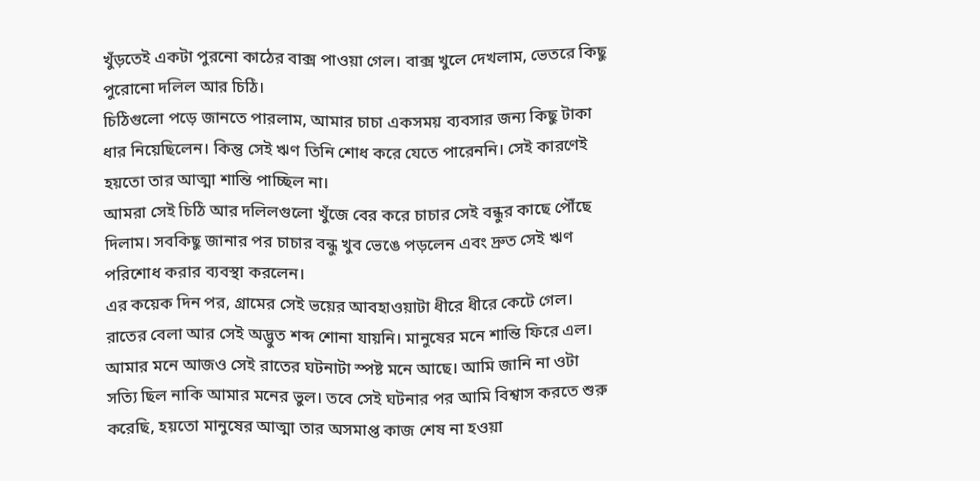খুঁড়তেই একটা পুরনো কাঠের বাক্স পাওয়া গেল। বাক্স খুলে দেখলাম, ভেতরে কিছু পুরোনো দলিল আর চিঠি।
চিঠিগুলো পড়ে জানতে পারলাম, আমার চাচা একসময় ব্যবসার জন্য কিছু টাকা ধার নিয়েছিলেন। কিন্তু সেই ঋণ তিনি শোধ করে যেতে পারেননি। সেই কারণেই হয়তো তার আত্মা শান্তি পাচ্ছিল না।
আমরা সেই চিঠি আর দলিলগুলো খুঁজে বের করে চাচার সেই বন্ধুর কাছে পৌঁছে দিলাম। সবকিছু জানার পর চাচার বন্ধু খুব ভেঙে পড়লেন এবং দ্রুত সেই ঋণ পরিশোধ করার ব্যবস্থা করলেন।
এর কয়েক দিন পর, গ্রামের সেই ভয়ের আবহাওয়াটা ধীরে ধীরে কেটে গেল। রাতের বেলা আর সেই অদ্ভুত শব্দ শোনা যায়নি। মানুষের মনে শান্তি ফিরে এল।
আমার মনে আজও সেই রাতের ঘটনাটা স্পষ্ট মনে আছে। আমি জানি না ওটা সত্যি ছিল নাকি আমার মনের ভুল। তবে সেই ঘটনার পর আমি বিশ্বাস করতে শুরু করেছি, হয়তো মানুষের আত্মা তার অসমাপ্ত কাজ শেষ না হওয়া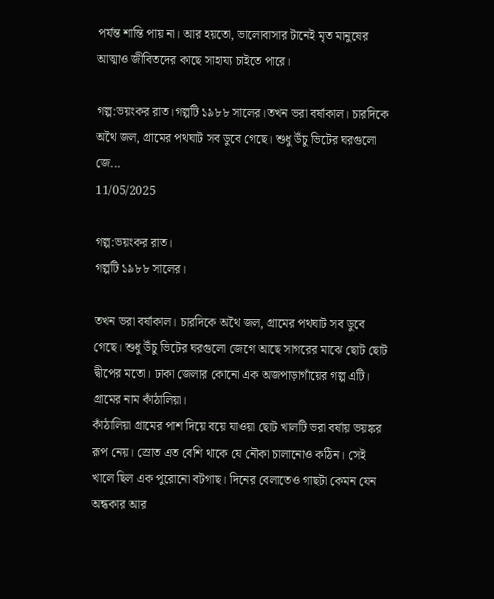পর্যন্ত শান্তি পায় না। আর হয়তো, ভালোবাসার টানেই মৃত মানুষের আত্মাও জীবিতদের কাছে সাহায্য চাইতে পারে।

গল্প:ভয়ংকর রাত।গল্পটি ১৯৮৮ সালের।তখন ভরা বর্ষাকাল। চারদিকে অথৈ জল, গ্রামের পথঘাট সব ডুবে গেছে। শুধু উঁচু ভিটের ঘরগুলো জে...
11/05/2025

গল্প:ভয়ংকর রাত।
গল্পটি ১৯৮৮ সালের।

তখন ভরা বর্ষাকাল। চারদিকে অথৈ জল, গ্রামের পথঘাট সব ডুবে গেছে। শুধু উঁচু ভিটের ঘরগুলো জেগে আছে সাগরের মাঝে ছোট ছোট দ্বীপের মতো। ঢাকা জেলার কোনো এক অজপাড়াগাঁয়ের গল্প এটি। গ্রামের নাম কাঁঠালিয়া।
কাঁঠালিয়া গ্রামের পাশ দিয়ে বয়ে যাওয়া ছোট খালটি ভরা বর্ষায় ভয়ঙ্কর রূপ নেয়। স্রোত এত বেশি থাকে যে নৌকা চালানোও কঠিন। সেই খালে ছিল এক পুরোনো বটগাছ। দিনের বেলাতেও গাছটা কেমন যেন অন্ধকার আর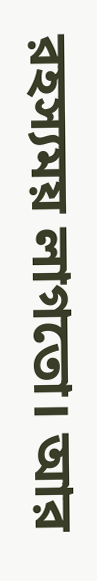রহস্যময় লাগতো। আর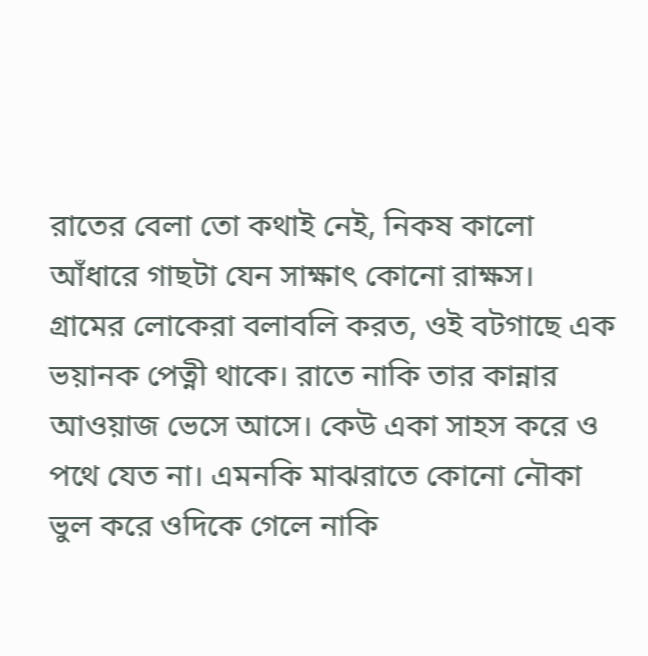রাতের বেলা তো কথাই নেই, নিকষ কালো আঁধারে গাছটা যেন সাক্ষাৎ কোনো রাক্ষস।
গ্রামের লোকেরা বলাবলি করত, ওই বটগাছে এক ভয়ানক পেত্নী থাকে। রাতে নাকি তার কান্নার আওয়াজ ভেসে আসে। কেউ একা সাহস করে ও পথে যেত না। এমনকি মাঝরাতে কোনো নৌকা ভুল করে ওদিকে গেলে নাকি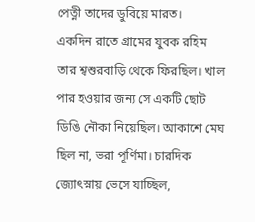পেত্নী তাদের ডুবিয়ে মারত।
একদিন রাতে গ্রামের যুবক রহিম তার শ্বশুরবাড়ি থেকে ফিরছিল। খাল পার হওয়ার জন্য সে একটি ছোট ডিঙি নৌকা নিয়েছিল। আকাশে মেঘ ছিল না, ভরা পূর্ণিমা। চারদিক জ্যোৎস্নায় ভেসে যাচ্ছিল,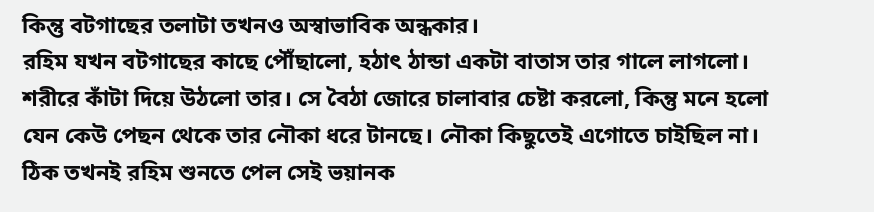কিন্তু বটগাছের তলাটা তখনও অস্বাভাবিক অন্ধকার।
রহিম যখন বটগাছের কাছে পৌঁছালো, হঠাৎ ঠান্ডা একটা বাতাস তার গালে লাগলো। শরীরে কাঁটা দিয়ে উঠলো তার। সে বৈঠা জোরে চালাবার চেষ্টা করলো, কিন্তু মনে হলো যেন কেউ পেছন থেকে তার নৌকা ধরে টানছে। নৌকা কিছুতেই এগোতে চাইছিল না।
ঠিক তখনই রহিম শুনতে পেল সেই ভয়ানক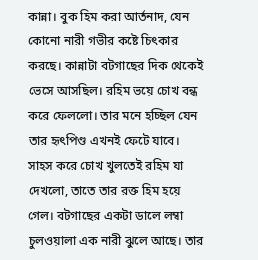কান্না। বুক হিম করা আর্তনাদ, যেন কোনো নারী গভীর কষ্টে চিৎকার করছে। কান্নাটা বটগাছের দিক থেকেই ভেসে আসছিল। রহিম ভয়ে চোখ বন্ধ করে ফেললো। তার মনে হচ্ছিল যেন তার হৃৎপিণ্ড এখনই ফেটে যাবে।
সাহস করে চোখ খুলতেই রহিম যা দেখলো, তাতে তার রক্ত হিম হয়ে গেল। বটগাছের একটা ডালে লম্বা চুলওয়ালা এক নারী ঝুলে আছে। তার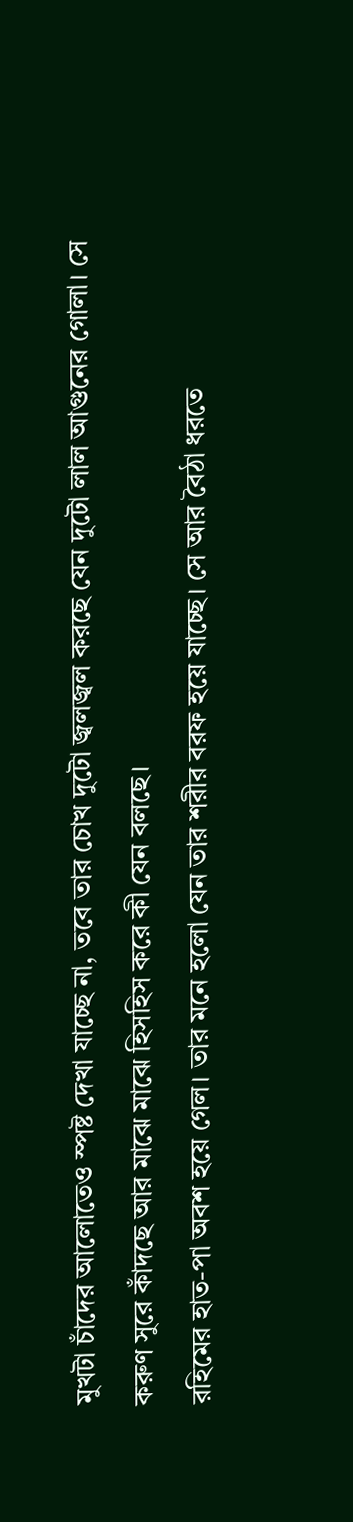মুখটা চাঁদের আলোতেও স্পষ্ট দেখা যাচ্ছে না, তবে তার চোখ দুটো জ্বলজ্বল করছে যেন দুটো লাল আগুনের গোলা। সে করুণ সুরে কাঁদছে আর মাঝে মাঝে হিসহিস করে কী যেন বলছে।
রহিমের হাত-পা অবশ হয়ে গেল। তার মনে হলো যেন তার শরীর বরফ হয়ে যাচ্ছে। সে আর বৈঠা ধরতে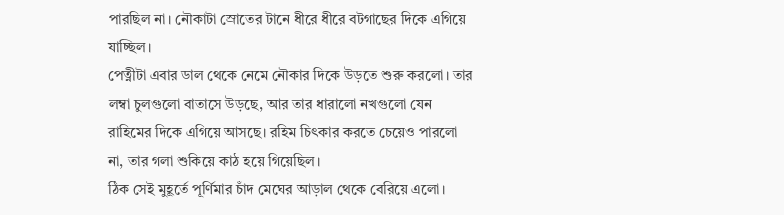পারছিল না। নৌকাটা স্রোতের টানে ধীরে ধীরে বটগাছের দিকে এগিয়ে যাচ্ছিল।
পেত্নীটা এবার ডাল থেকে নেমে নৌকার দিকে উড়তে শুরু করলো। তার লম্বা চুলগুলো বাতাসে উড়ছে, আর তার ধারালো নখগুলো যেন রাহিমের দিকে এগিয়ে আসছে। রহিম চিৎকার করতে চেয়েও পারলো না, তার গলা শুকিয়ে কাঠ হয়ে গিয়েছিল।
ঠিক সেই মুহূর্তে পূর্ণিমার চাঁদ মেঘের আড়াল থেকে বেরিয়ে এলো।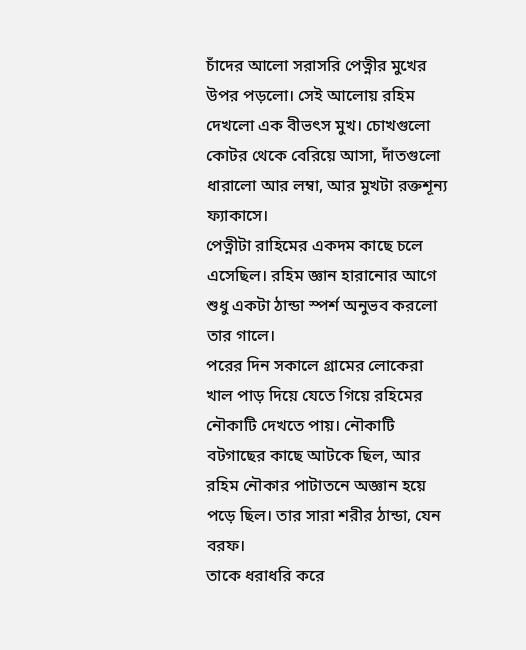চাঁদের আলো সরাসরি পেত্নীর মুখের উপর পড়লো। সেই আলোয় রহিম দেখলো এক বীভৎস মুখ। চোখগুলো কোটর থেকে বেরিয়ে আসা, দাঁতগুলো ধারালো আর লম্বা, আর মুখটা রক্তশূন্য ফ্যাকাসে।
পেত্নীটা রাহিমের একদম কাছে চলে এসেছিল। রহিম জ্ঞান হারানোর আগে শুধু একটা ঠান্ডা স্পর্শ অনুভব করলো তার গালে।
পরের দিন সকালে গ্রামের লোকেরা খাল পাড় দিয়ে যেতে গিয়ে রহিমের নৌকাটি দেখতে পায়। নৌকাটি বটগাছের কাছে আটকে ছিল, আর রহিম নৌকার পাটাতনে অজ্ঞান হয়ে পড়ে ছিল। তার সারা শরীর ঠান্ডা, যেন বরফ।
তাকে ধরাধরি করে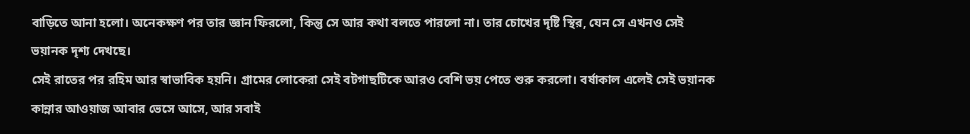বাড়িতে আনা হলো। অনেকক্ষণ পর তার জ্ঞান ফিরলো, কিন্তু সে আর কথা বলতে পারলো না। তার চোখের দৃষ্টি স্থির, যেন সে এখনও সেই ভয়ানক দৃশ্য দেখছে।
সেই রাতের পর রহিম আর স্বাভাবিক হয়নি। গ্রামের লোকেরা সেই বটগাছটিকে আরও বেশি ভয় পেতে শুরু করলো। বর্ষাকাল এলেই সেই ভয়ানক কান্নার আওয়াজ আবার ভেসে আসে, আর সবাই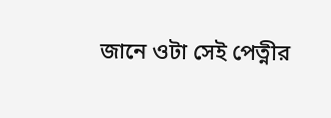জানে ওটা সেই পেত্নীর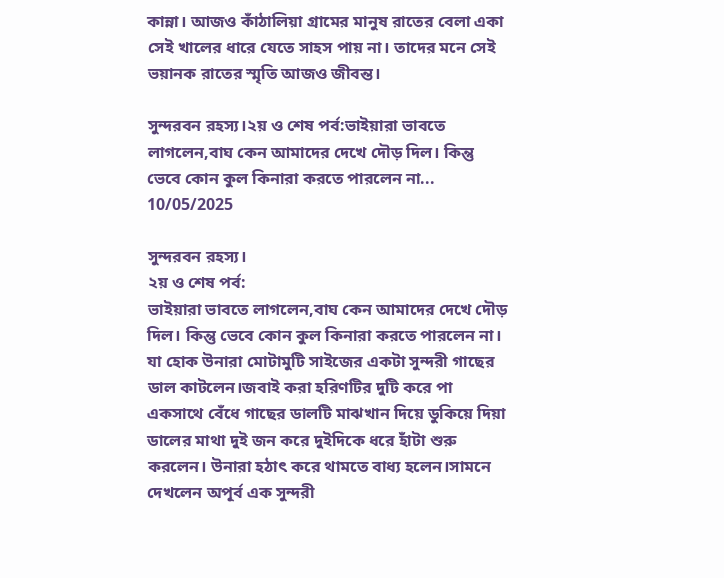কান্না। আজও কাঁঠালিয়া গ্রামের মানুষ রাতের বেলা একা সেই খালের ধারে যেতে সাহস পায় না। তাদের মনে সেই ভয়ানক রাতের স্মৃতি আজও জীবন্ত।

সুন্দরবন রহস্য।২য় ও শেষ পর্ব:ভাইয়ারা ভাবতে লাগলেন,বাঘ কেন আমাদের দেখে দৌড় দিল। কিন্তু ভেবে কোন কুল কিনারা করতে পারলেন না...
10/05/2025

সুন্দরবন রহস্য।
২য় ও শেষ পর্ব:
ভাইয়ারা ভাবতে লাগলেন,বাঘ কেন আমাদের দেখে দৌড় দিল। কিন্তু ভেবে কোন কুল কিনারা করতে পারলেন না। যা হোক উনারা মোটামুটি সাইজের একটা সুন্দরী গাছের ডাল কাটলেন।জবাই করা হরিণটির দুটি করে পা একসাথে বেঁধে গাছের ডালটি মাঝখান দিয়ে ডুকিয়ে দিয়া ডালের মাথা দুই জন করে দুইদিকে ধরে হাঁটা শুরু করলেন। উনারা হঠাৎ করে থামতে বাধ্য হলেন।সামনে দেখলেন অপূর্ব এক সুন্দরী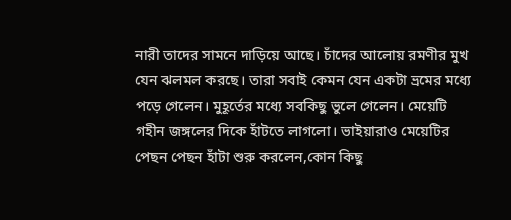নারী তাদের সামনে দাড়িয়ে আছে। চাঁদের আলোয় রমণীর মুখ যেন ঝলমল করছে। তারা সবাই কেমন যেন একটা ভ্রমের মধ্যে পড়ে গেলেন। মুহূর্তের মধ্যে সবকিছু ভুলে গেলেন। মেয়েটি গহীন জঙ্গলের দিকে হাঁটতে লাগলো। ভাইয়ারাও মেয়েটির পেছন পেছন হাঁটা শুরু করলেন,কোন কিছু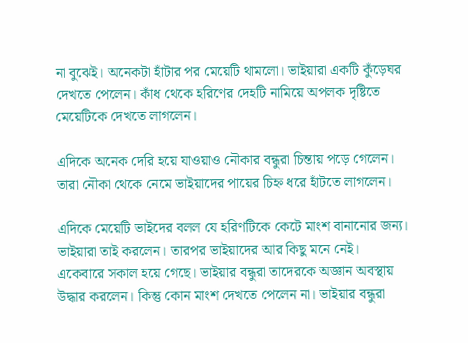না বুঝেই। অনেকটা হাঁটার পর মেয়েটি থামলো। ভাইয়ারা একটি কুঁড়েঘর দেখতে পেলেন। কাঁধ থেকে হরিণের দেহটি নামিয়ে অপলক দৃষ্টিতে মেয়েটিকে দেখতে লাগলেন।

এদিকে অনেক দেরি হয়ে যাওয়াও নৌকার বন্ধুরা চিন্তায় পড়ে গেলেন। তারা নৌকা থেকে নেমে ভাইয়াদের পায়ের চিহ্ন ধরে হাঁটতে লাগলেন।

এদিকে মেয়েটি ভাইদের বলল যে হরিণটিকে কেটে মাংশ বানানোর জন্য। ভাইয়ারা তাই করলেন। তারপর ভাইয়াদের আর কিছু মনে নেই।
একেবারে সকাল হয়ে গেছে। ভাইয়ার বন্ধুরা তাদেরকে অজ্ঞান অবস্থায় উদ্ধার করলেন। কিন্তু কোন মাংশ দেখতে পেলেন না। ভাইয়ার বন্ধুরা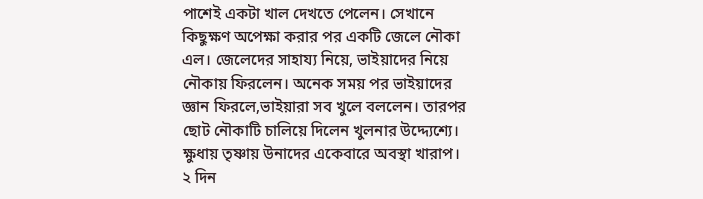পাশেই একটা খাল দেখতে পেলেন। সেখানে কিছুক্ষণ অপেক্ষা করার পর একটি জেলে নৌকা এল। জেলেদের সাহায্য নিয়ে, ভাইয়াদের নিয়ে নৌকায় ফিরলেন। অনেক সময় পর ভাইয়াদের জ্ঞান ফিরলে,ভাইয়ারা সব খুলে বললেন। তারপর ছোট নৌকাটি চালিয়ে দিলেন খুলনার উদ্দ্যেশ্যে। ক্ষুধায় তৃষ্ণায় উনাদের একেবারে অবস্থা খারাপ।
২ দিন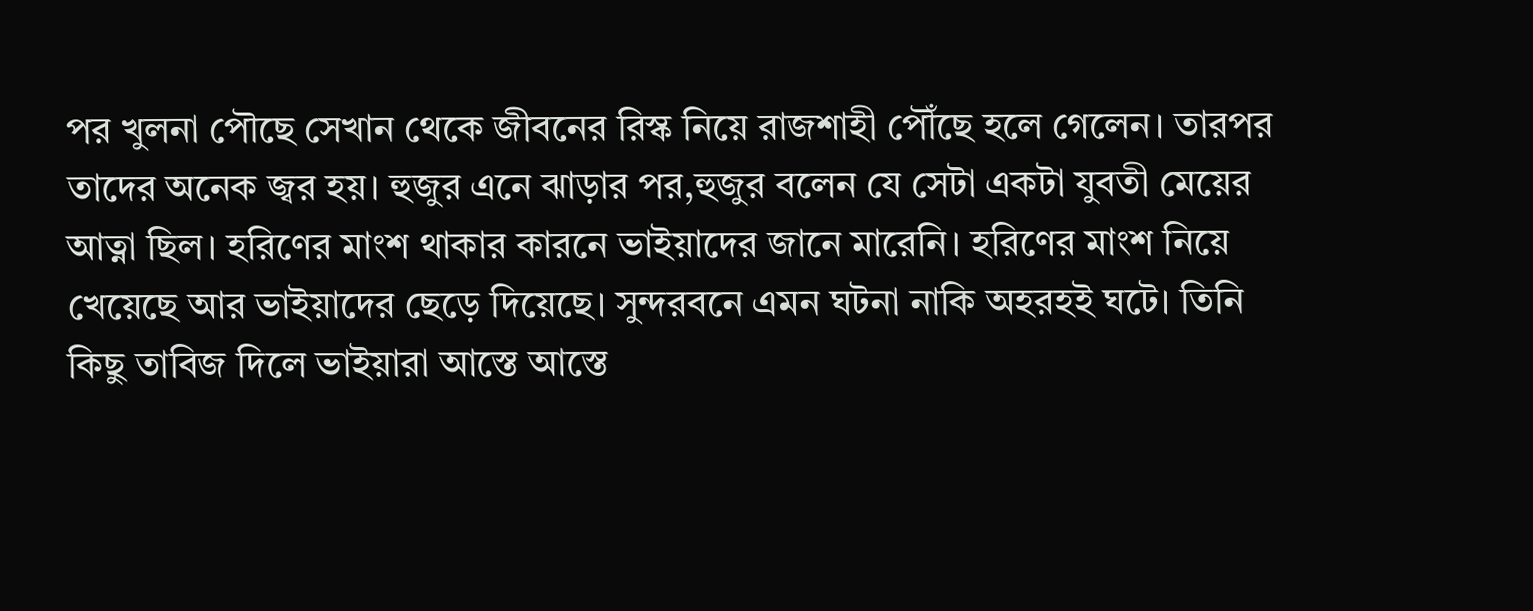পর খুলনা পৌছে সেখান থেকে জীবনের রিস্ক নিয়ে রাজশাহী পৌঁছে হলে গেলেন। তারপর তাদের অনেক জ্বর হয়। হুজুর এনে ঝাড়ার পর,হুজুর বলেন যে সেটা একটা যুবতী মেয়ের আত্না ছিল। হরিণের মাংশ থাকার কারনে ভাইয়াদের জানে মারেনি। হরিণের মাংশ নিয়ে খেয়েছে আর ভাইয়াদের ছেড়ে দিয়েছে। সুন্দরবনে এমন ঘটনা নাকি অহরহই ঘটে। তিনি কিছু তাবিজ দিলে ভাইয়ারা আস্তে আস্তে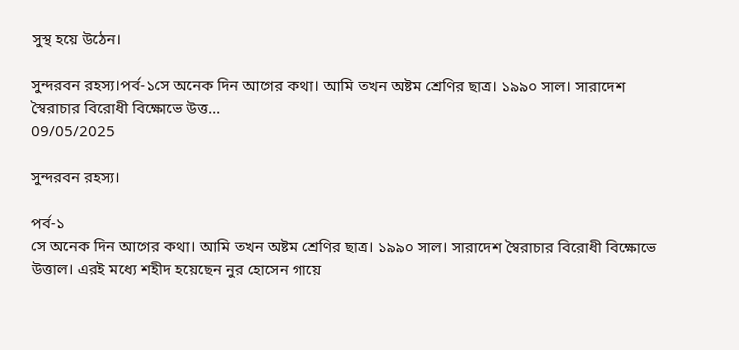সুস্থ হয়ে উঠেন।

সুন্দরবন রহস্য।পর্ব-১সে অনেক দিন আগের কথা। আমি তখন অষ্টম শ্রেণির ছাত্র। ১৯৯০ সাল। সারাদেশ স্বৈরাচার বিরোধী বিক্ষোভে উত্ত...
09/05/2025

সুন্দরবন রহস্য।

পর্ব-১
সে অনেক দিন আগের কথা। আমি তখন অষ্টম শ্রেণির ছাত্র। ১৯৯০ সাল। সারাদেশ স্বৈরাচার বিরোধী বিক্ষোভে উত্তাল। এরই মধ্যে শহীদ হয়েছেন নুর হোসেন গায়ে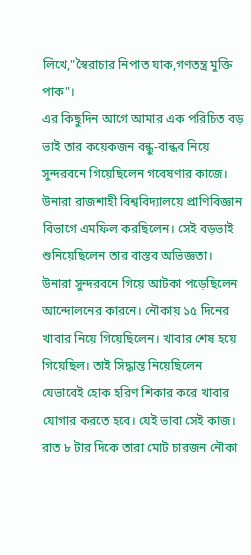লিখে,"স্বৈরাচার নিপাত যাক,গণতন্ত্র মুক্তি পাক"।
এর কিছুদিন আগে আমার এক পরিচিত বড় ভাই তার কয়েকজন বন্ধু-বান্ধব নিয়ে সুন্দরবনে গিয়েছিলেন গবেষণার কাজে। উনারা রাজশাহী বিশ্ববিদ্যালয়ে প্রাণিবিজ্ঞান বিভাগে এমফিল করছিলেন। সেই বড়ভাই শুনিয়েছিলেন তার বাস্তব অভিজ্ঞতা। উনারা সুন্দরবনে গিয়ে আটকা পড়েছিলেন আন্দোলনের কারনে। নৌকায় ১৫ দিনের খাবার নিয়ে গিয়েছিলেন। খাবার শেষ হয়ে গিয়েছিল। তাই সিদ্ধান্ত নিয়েছিলেন যেভাবেই হোক হরিণ শিকার করে খাবার যোগার করতে হবে। যেই ভাবা সেই কাজ। রাত ৮ টার দিকে তারা মোট চারজন নৌকা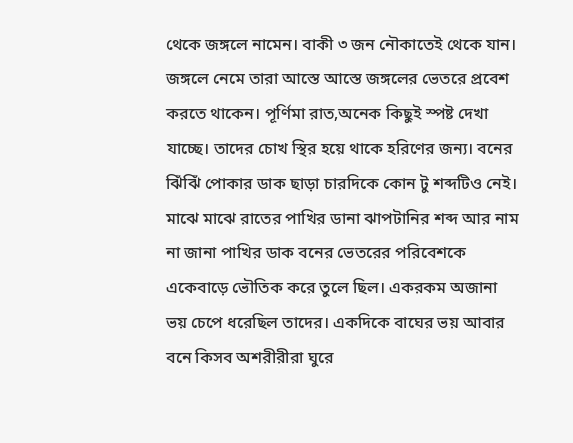থেকে জঙ্গলে নামেন। বাকী ৩ জন নৌকাতেই থেকে যান। জঙ্গলে নেমে তারা আস্তে আস্তে জঙ্গলের ভেতরে প্রবেশ করতে থাকেন। পূর্ণিমা রাত,অনেক কিছুই স্পষ্ট দেখা যাচ্ছে। তাদের চোখ স্থির হয়ে থাকে হরিণের জন্য। বনের ঝিঁঝিঁ পোকার ডাক ছাড়া চারদিকে কোন টু শব্দটিও নেই। মাঝে মাঝে রাতের পাখির ডানা ঝাপটানির শব্দ আর নাম না জানা পাখির ডাক বনের ভেতরের পরিবেশকে একেবাড়ে ভৌতিক করে তুলে ছিল। একরকম অজানা ভয় চেপে ধরেছিল তাদের। একদিকে বাঘের ভয় আবার বনে কিসব অশরীরীরা ঘুরে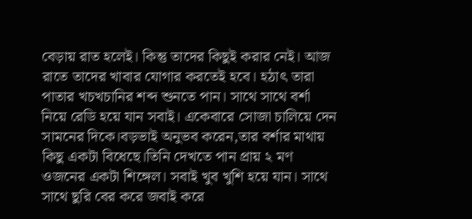বেড়ায় রাত হলেই। কিন্তু তাদের কিছুই করার নেই। আজ রাতে তাদের খাবার যোগার করতেই হবে। হঠাৎ তারা পাতার খচখচানির শব্দ শুনতে পান। সাথে সাথে বর্শা নিয়ে রেডি হয়ে যান সবাই। একেবারে সোজা চালিয়ে দেন সামনের দিকে।বড়ভাই অনুভব করেন,তার বর্শার মাথায় কিছু একটা বিধেছে।তিনি দেখতে পান প্রায় ২ মণ ওজনের একটা শিঙ্গেল। সবাই খুব খুশি হয়ে যান। সাথে সাথে ছুরি বের করে জবাই করে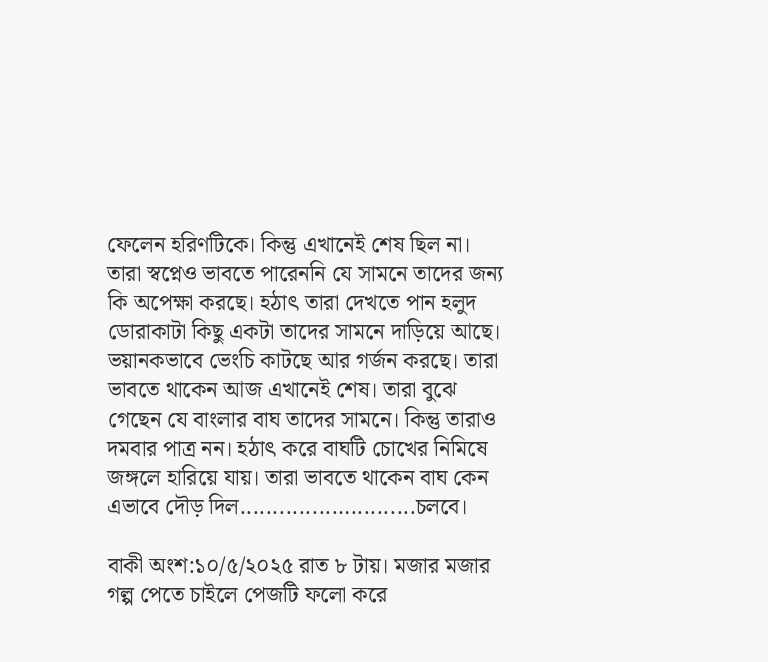ফেলেন হরিণটিকে। কিন্তু এখানেই শেষ ছিল না। তারা স্বপ্নেও ভাবতে পারেননি যে সামনে তাদের জন্য কি অপেক্ষা করছে। হঠাৎ তারা দেখতে পান হলুদ ডোরাকাটা কিছু একটা তাদের সামনে দাড়িয়ে আছে। ভয়ানকভাবে ভেংচি কাটছে আর গর্জন করছে। তারা ভাবতে থাকেন আজ এখানেই শেষ। তারা বুঝে গেছেন যে বাংলার বাঘ তাদের সামনে। কিন্তু তারাও দমবার পাত্র নন। হঠাৎ করে বাঘটি চোখের নিমিষে জঙ্গলে হারিয়ে যায়। তারা ভাবতে থাকেন বাঘ কেন এভাবে দৌড় দিল..............…..........চলবে।

বাকী অংশ:১০/৫/২০২৫ রাত ৮ টায়। মজার মজার গল্প পেতে চাইলে পেজটি ফলো করে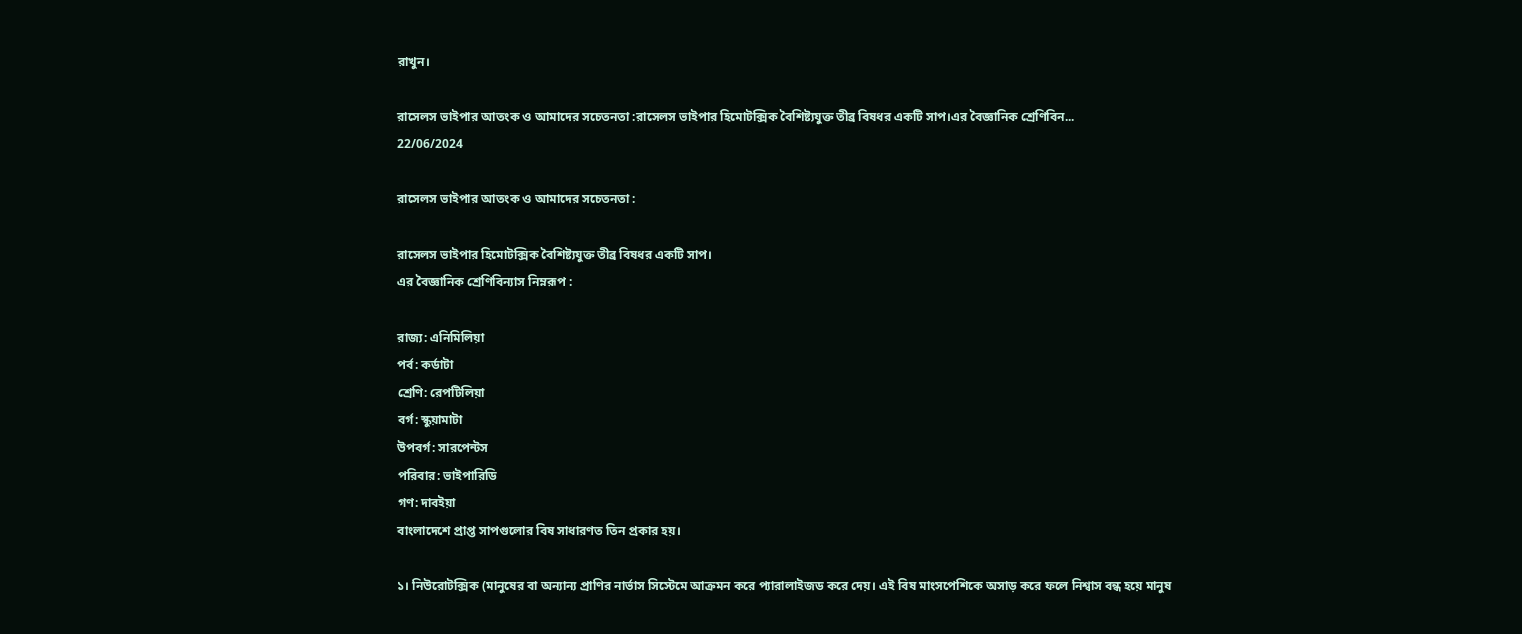রাখুন।

রাসেলস ভাইপার আতংক ও আমাদের সচেতনতা :রাসেলস ভাইপার হিমোটক্সিক বৈশিষ্ট্যযুক্ত তীব্র বিষধর একটি সাপ।এর বৈজ্ঞানিক শ্রেণিবিন...
22/06/2024

রাসেলস ভাইপার আতংক ও আমাদের সচেতনতা :

রাসেলস ভাইপার হিমোটক্সিক বৈশিষ্ট্যযুক্ত তীব্র বিষধর একটি সাপ।
এর বৈজ্ঞানিক শ্রেণিবিন্যাস নিম্নরূপ :

রাজ্য: এনিমিলিয়া
পর্ব: কর্ডাটা
শ্রেণি: রেপটিলিয়া
বর্গ: স্কুয়ামাটা
উপবর্গ: সারপেন্টস
পরিবার: ভাইপারিডি
গণ: দাবইয়া
বাংলাদেশে প্রাপ্ত সাপগুলোর বিষ সাধারণত তিন প্রকার হয়।

১। নিউরোটক্সিক (মানুষের বা অন্যান্য প্রাণির নার্ভাস সিস্টেমে আক্রমন করে প্যারালাইজড করে দেয়। এই বিষ মাংসপেশিকে অসাড় করে ফলে নিশ্বাস বন্ধ হয়ে মানুষ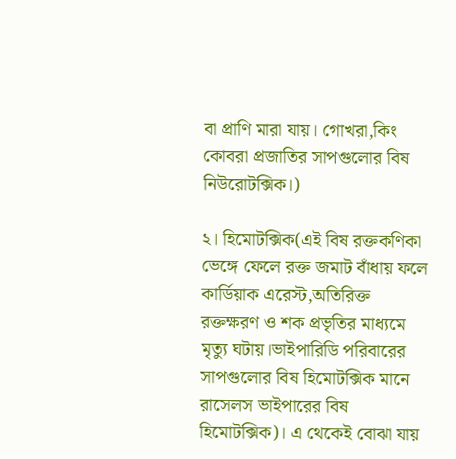বা প্রাণি মারা যায়। গোখরা,কিং কোবরা প্রজাতির সাপগুলোর বিষ নিউরোটক্সিক।)

২। হিমোটক্সিক(এই বিষ রক্তকণিকা ভেঙ্গে ফেলে রক্ত জমাট বাঁধায় ফলে কার্ডিয়াক এরেস্ট,অতিরিক্ত রক্তক্ষরণ ও শক প্রভৃতির মাধ্যমে মৃত্যু ঘটায়।ভাইপারিডি পরিবারের সাপগুলোর বিষ হিমোটক্সিক মানে রাসেলস ভাইপারের বিষ হিমোটক্সিক)। এ থেকেই বোঝা যায়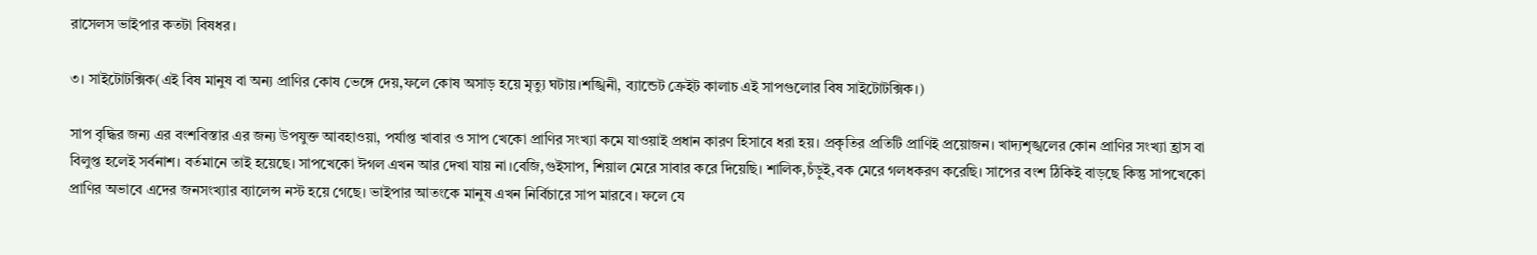রাসেলস ভাইপার কতটা বিষধর।

৩। সাইটোটক্সিক(এই বিষ মানুষ বা অন্য প্রাণির কোষ ভেঙ্গে দেয়,ফলে কোষ অসাড় হয়ে মৃত্যু ঘটায়।শঙ্খিনী, ব্যান্ডেট ক্রেইট কালাচ এই সাপগুলোর বিষ সাইটোটক্সিক।)

সাপ বৃদ্ধির জন্য এর বংশবিস্তার এর জন্য উপযুক্ত আবহাওয়া, পর্যাপ্ত খাবার ও সাপ খেকো প্রাণির সংখ্যা কমে যাওয়াই প্রধান কারণ হিসাবে ধরা হয়। প্রকৃতির প্রতিটি প্রাণিই প্রয়োজন। খাদ্যশৃঙ্খলের কোন প্রাণির সংখ্যা হ্রাস বা বিলুপ্ত হলেই সর্বনাশ। বর্তমানে তাই হয়েছে। সাপখেকো ঈগল এখন আর দেখা যায় না।বেজি,গুইসাপ, শিয়াল মেরে সাবার করে দিয়েছি। শালিক,চঁড়ুই,বক মেরে গলধকরণ করেছি। সাপের বংশ ঠিকিই বাড়ছে কিন্তু সাপখেকো প্রাণির অভাবে এদের জনসংখ্যার ব্যালেন্স নস্ট হয়ে গেছে। ভাইপার আতংকে মানুষ এখন নির্বিচারে সাপ মারবে। ফলে যে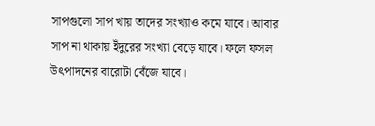সাপগুলো সাপ খায় তাদের সংখ্যাও কমে যাবে। আবার সাপ না থাকায় ইঁদুরের সংখ্যা বেড়ে যাবে। ফলে ফসল উৎপাদনের বারোটা বেঁজে যাবে।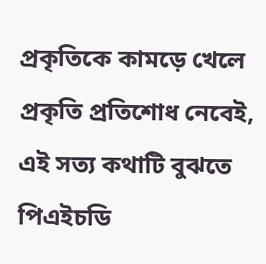প্রকৃতিকে কামড়ে খেলে প্রকৃতি প্রতিশোধ নেবেই, এই সত্য কথাটি বুঝতে পিএইচডি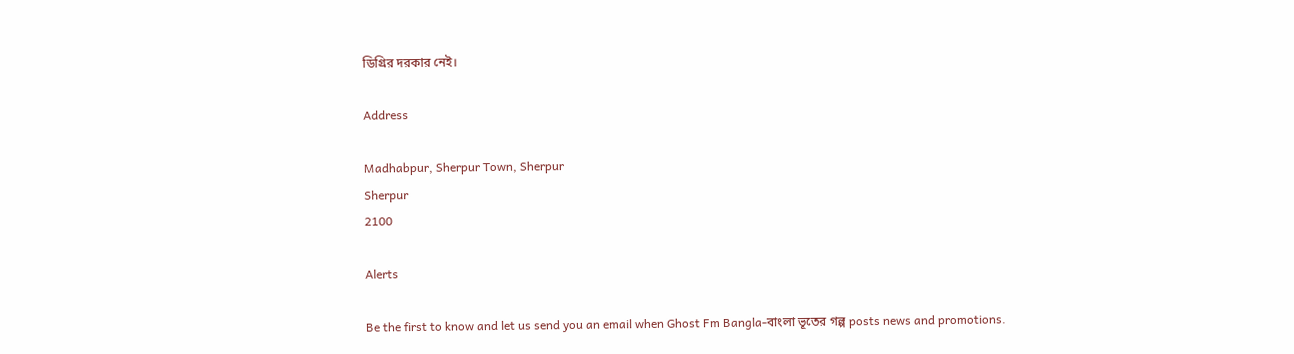ডিগ্রির দরকার নেই।

Address

Madhabpur, Sherpur Town, Sherpur
Sherpur
2100

Alerts

Be the first to know and let us send you an email when Ghost Fm Bangla-বাংলা ভূতের গল্প posts news and promotions.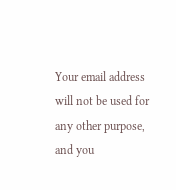Your email address will not be used for any other purpose, and you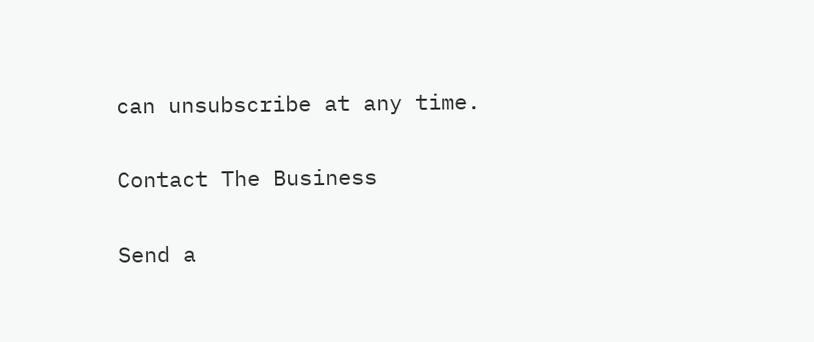can unsubscribe at any time.

Contact The Business

Send a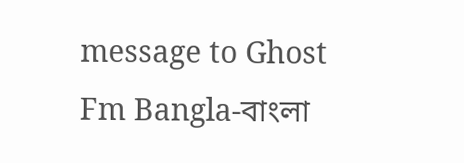message to Ghost Fm Bangla-বাংলা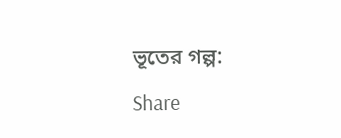ভূতের গল্প:

Share